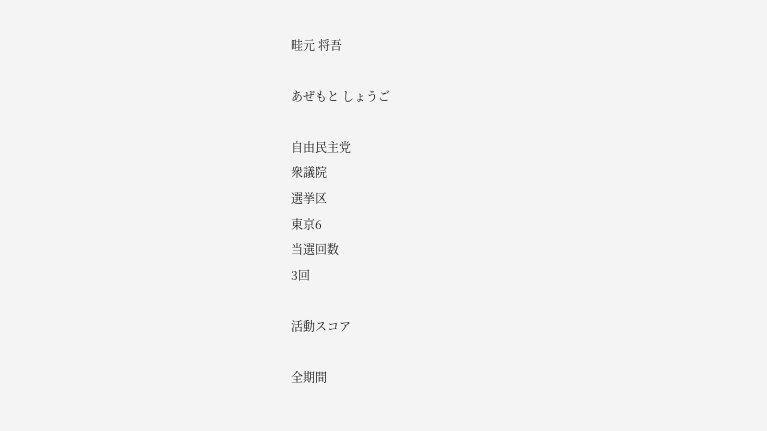畦元 将吾

あぜもと しょうご

自由民主党
衆議院
選挙区
東京6
当選回数
3回

活動スコア

全期間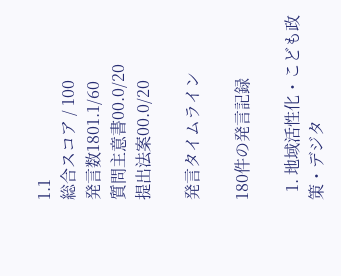1.1
総合スコア / 100
発言数1801.1/60
質問主意書00.0/20
提出法案00.0/20

発言タイムライン

180件の発言記録

  1. 地域活性化・こども政策・デジタ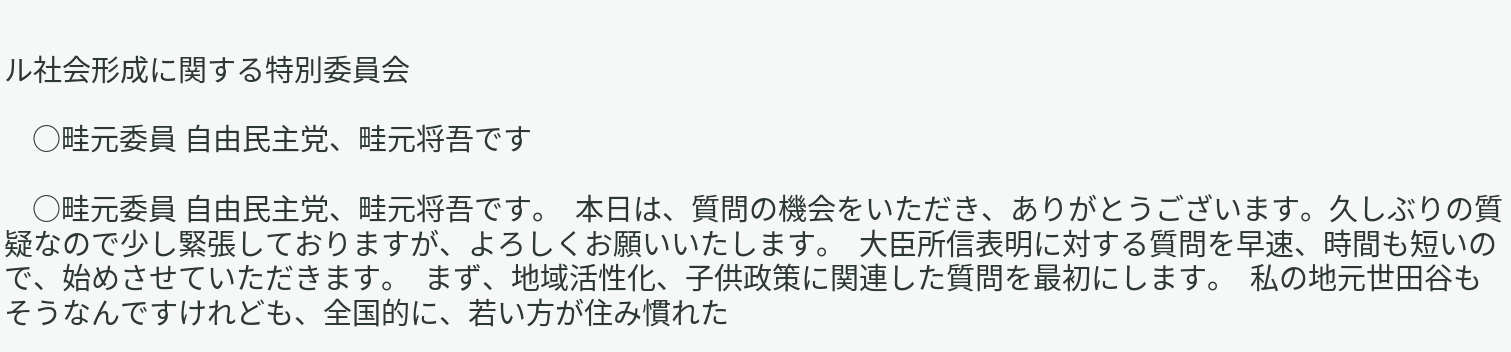ル社会形成に関する特別委員会

    ○畦元委員 自由民主党、畦元将吾です

    ○畦元委員 自由民主党、畦元将吾です。  本日は、質問の機会をいただき、ありがとうございます。久しぶりの質疑なので少し緊張しておりますが、よろしくお願いいたします。  大臣所信表明に対する質問を早速、時間も短いので、始めさせていただきます。  まず、地域活性化、子供政策に関連した質問を最初にします。  私の地元世田谷もそうなんですけれども、全国的に、若い方が住み慣れた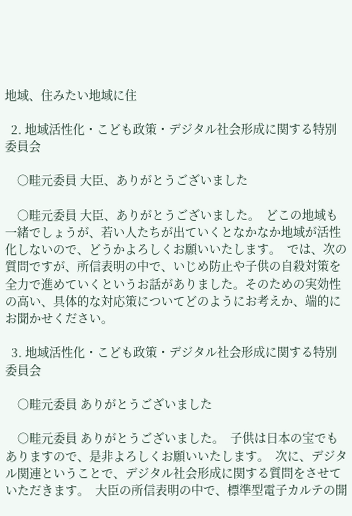地域、住みたい地域に住

  2. 地域活性化・こども政策・デジタル社会形成に関する特別委員会

    ○畦元委員 大臣、ありがとうございました

    ○畦元委員 大臣、ありがとうございました。  どこの地域も一緒でしょうが、若い人たちが出ていくとなかなか地域が活性化しないので、どうかよろしくお願いいたします。  では、次の質問ですが、所信表明の中で、いじめ防止や子供の自殺対策を全力で進めていくというお話がありました。そのための実効性の高い、具体的な対応策についてどのようにお考えか、端的にお聞かせください。

  3. 地域活性化・こども政策・デジタル社会形成に関する特別委員会

    ○畦元委員 ありがとうございました

    ○畦元委員 ありがとうございました。  子供は日本の宝でもありますので、是非よろしくお願いいたします。  次に、デジタル関連ということで、デジタル社会形成に関する質問をさせていただきます。  大臣の所信表明の中で、標準型電子カルテの開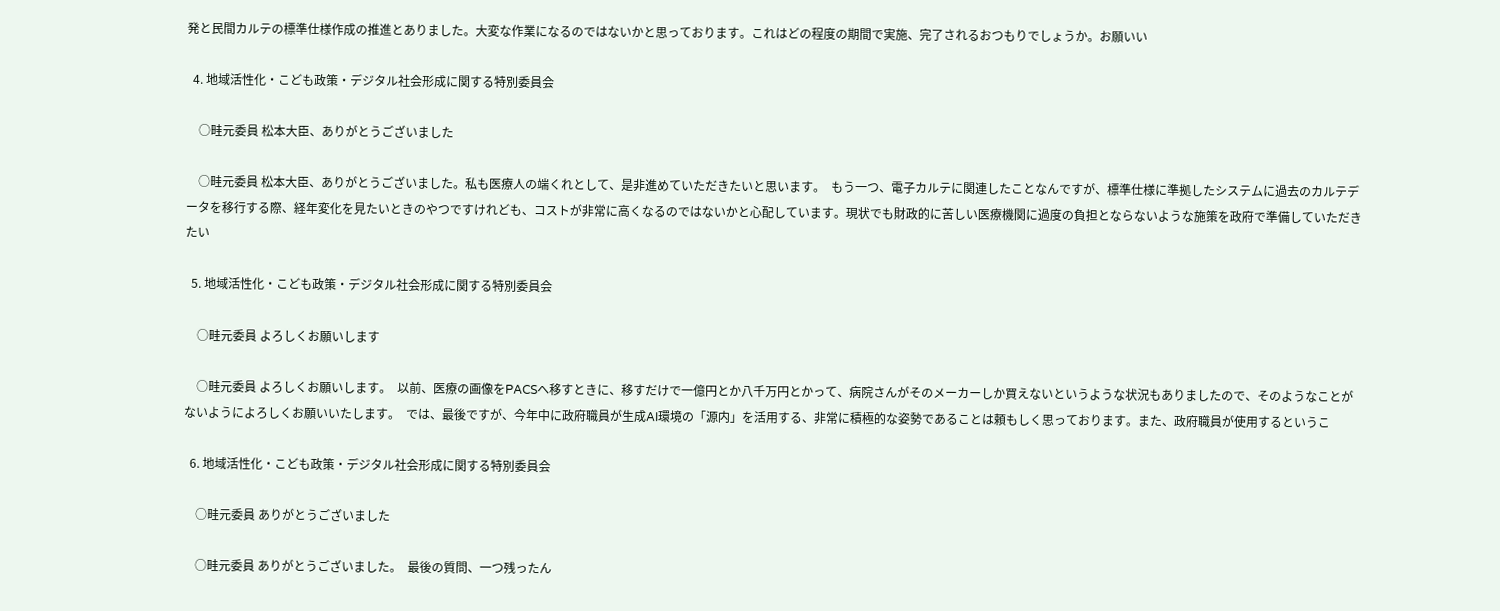発と民間カルテの標準仕様作成の推進とありました。大変な作業になるのではないかと思っております。これはどの程度の期間で実施、完了されるおつもりでしょうか。お願いい

  4. 地域活性化・こども政策・デジタル社会形成に関する特別委員会

    ○畦元委員 松本大臣、ありがとうございました

    ○畦元委員 松本大臣、ありがとうございました。私も医療人の端くれとして、是非進めていただきたいと思います。  もう一つ、電子カルテに関連したことなんですが、標準仕様に準拠したシステムに過去のカルテデータを移行する際、経年変化を見たいときのやつですけれども、コストが非常に高くなるのではないかと心配しています。現状でも財政的に苦しい医療機関に過度の負担とならないような施策を政府で準備していただきたい

  5. 地域活性化・こども政策・デジタル社会形成に関する特別委員会

    ○畦元委員 よろしくお願いします

    ○畦元委員 よろしくお願いします。  以前、医療の画像をPACSへ移すときに、移すだけで一億円とか八千万円とかって、病院さんがそのメーカーしか買えないというような状況もありましたので、そのようなことがないようによろしくお願いいたします。  では、最後ですが、今年中に政府職員が生成AI環境の「源内」を活用する、非常に積極的な姿勢であることは頼もしく思っております。また、政府職員が使用するというこ

  6. 地域活性化・こども政策・デジタル社会形成に関する特別委員会

    ○畦元委員 ありがとうございました

    ○畦元委員 ありがとうございました。  最後の質問、一つ残ったん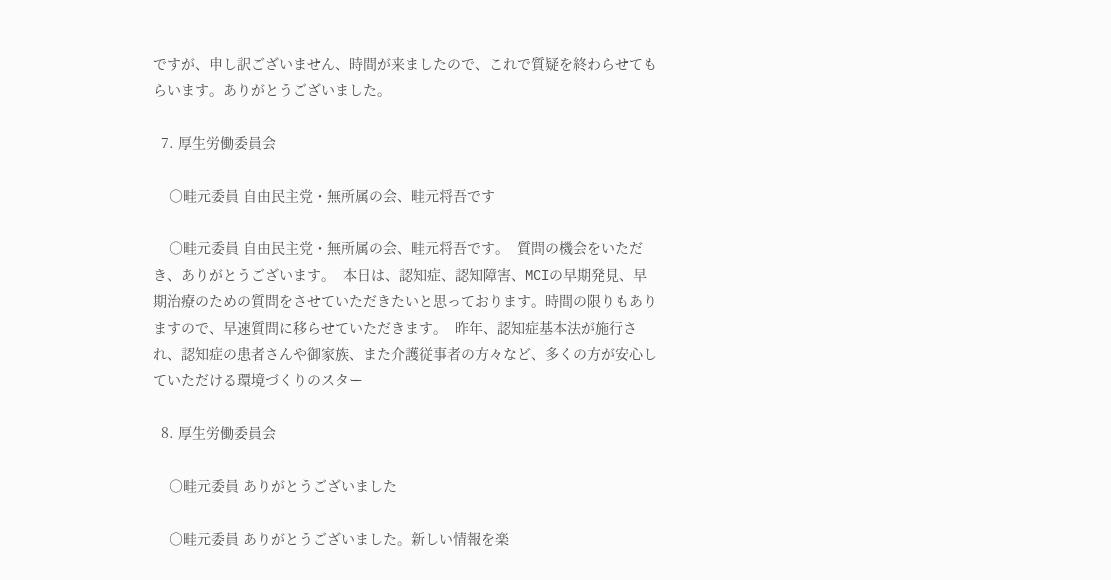ですが、申し訳ございません、時間が来ましたので、これで質疑を終わらせてもらいます。ありがとうございました。

  7. 厚生労働委員会

    ○畦元委員 自由民主党・無所属の会、畦元将吾です

    ○畦元委員 自由民主党・無所属の会、畦元将吾です。  質問の機会をいただき、ありがとうございます。  本日は、認知症、認知障害、MCIの早期発見、早期治療のための質問をさせていただきたいと思っております。時間の限りもありますので、早速質問に移らせていただきます。  昨年、認知症基本法が施行され、認知症の患者さんや御家族、また介護従事者の方々など、多くの方が安心していただける環境づくりのスター

  8. 厚生労働委員会

    ○畦元委員 ありがとうございました

    ○畦元委員 ありがとうございました。新しい情報を楽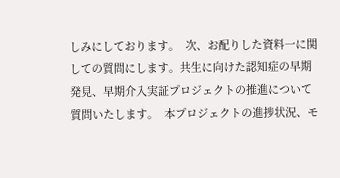しみにしております。  次、お配りした資料一に関しての質問にします。共生に向けた認知症の早期発見、早期介入実証プロジェクトの推進について質問いたします。  本プロジェクトの進捗状況、モ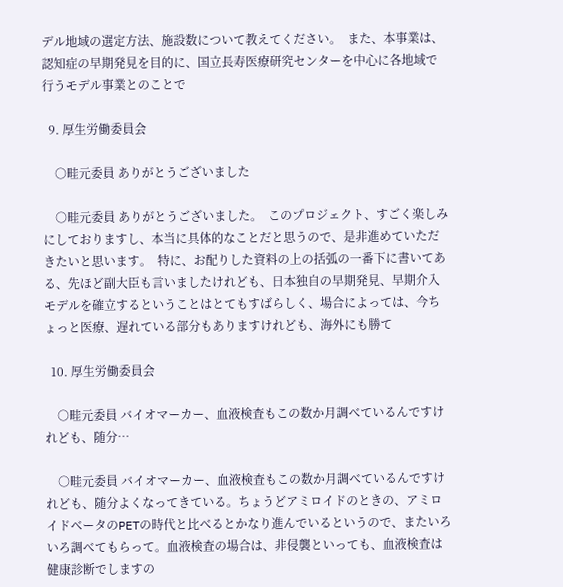デル地域の選定方法、施設数について教えてください。  また、本事業は、認知症の早期発見を目的に、国立長寿医療研究センターを中心に各地域で行うモデル事業とのことで

  9. 厚生労働委員会

    ○畦元委員 ありがとうございました

    ○畦元委員 ありがとうございました。  このプロジェクト、すごく楽しみにしておりますし、本当に具体的なことだと思うので、是非進めていただきたいと思います。  特に、お配りした資料の上の括弧の一番下に書いてある、先ほど副大臣も言いましたけれども、日本独自の早期発見、早期介入モデルを確立するということはとてもすばらしく、場合によっては、今ちょっと医療、遅れている部分もありますけれども、海外にも勝て

  10. 厚生労働委員会

    ○畦元委員 バイオマーカー、血液検査もこの数か月調べているんですけれども、随分…

    ○畦元委員 バイオマーカー、血液検査もこの数か月調べているんですけれども、随分よくなってきている。ちょうどアミロイドのときの、アミロイドベータのPETの時代と比べるとかなり進んでいるというので、またいろいろ調べてもらって。血液検査の場合は、非侵襲といっても、血液検査は健康診断でしますの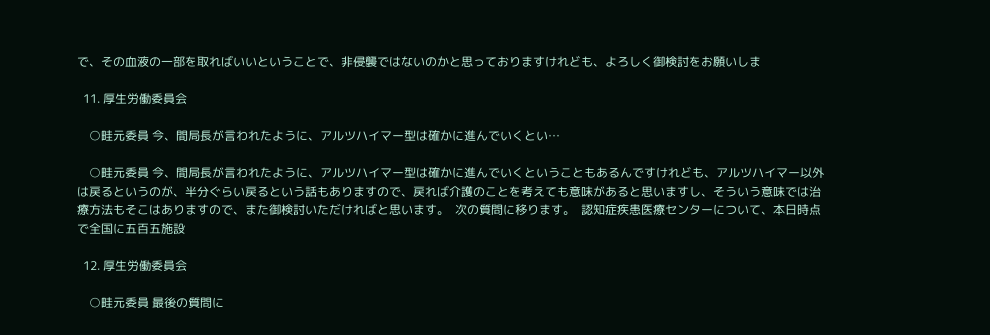で、その血液の一部を取ればいいということで、非侵襲ではないのかと思っておりますけれども、よろしく御検討をお願いしま

  11. 厚生労働委員会

    ○畦元委員 今、間局長が言われたように、アルツハイマー型は確かに進んでいくとい…

    ○畦元委員 今、間局長が言われたように、アルツハイマー型は確かに進んでいくということもあるんですけれども、アルツハイマー以外は戻るというのが、半分ぐらい戻るという話もありますので、戻れば介護のことを考えても意味があると思いますし、そういう意味では治療方法もそこはありますので、また御検討いただければと思います。  次の質問に移ります。  認知症疾患医療センターについて、本日時点で全国に五百五施設

  12. 厚生労働委員会

    ○畦元委員 最後の質問に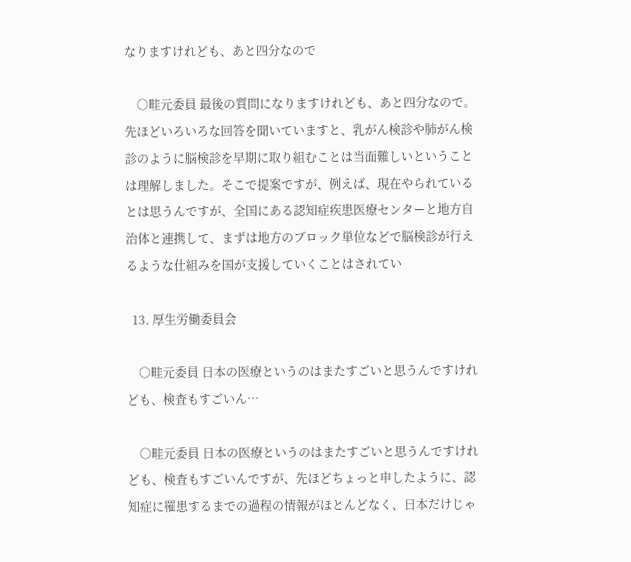なりますけれども、あと四分なので

    ○畦元委員 最後の質問になりますけれども、あと四分なので。  先ほどいろいろな回答を聞いていますと、乳がん検診や肺がん検診のように脳検診を早期に取り組むことは当面難しいということは理解しました。そこで提案ですが、例えば、現在やられているとは思うんですが、全国にある認知症疾患医療センターと地方自治体と連携して、まずは地方のブロック単位などで脳検診が行えるような仕組みを国が支援していくことはされてい

  13. 厚生労働委員会

    ○畦元委員 日本の医療というのはまたすごいと思うんですけれども、検査もすごいん…

    ○畦元委員 日本の医療というのはまたすごいと思うんですけれども、検査もすごいんですが、先ほどちょっと申したように、認知症に罹患するまでの過程の情報がほとんどなく、日本だけじゃ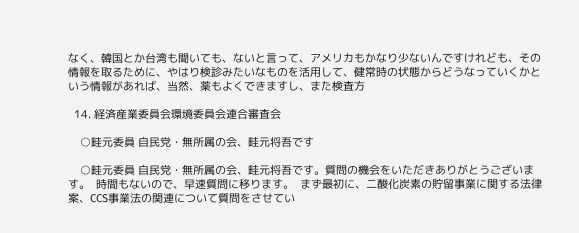なく、韓国とか台湾も聞いても、ないと言って、アメリカもかなり少ないんですけれども、その情報を取るために、やはり検診みたいなものを活用して、健常時の状態からどうなっていくかという情報があれば、当然、薬もよくできますし、また検査方

  14. 経済産業委員会環境委員会連合審査会

    ○畦元委員 自民党・無所属の会、畦元将吾です

    ○畦元委員 自民党・無所属の会、畦元将吾です。質問の機会をいただきありがとうございます。  時間もないので、早速質問に移ります。  まず最初に、二酸化炭素の貯留事業に関する法律案、CCS事業法の関連について質問をさせてい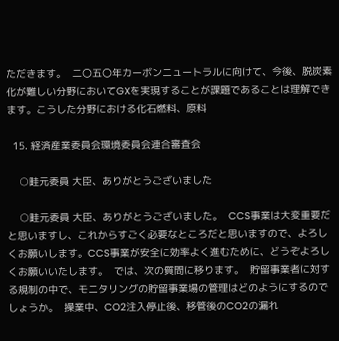ただきます。  二〇五〇年カーボンニュートラルに向けて、今後、脱炭素化が難しい分野においてGXを実現することが課題であることは理解できます。こうした分野における化石燃料、原料

  15. 経済産業委員会環境委員会連合審査会

    ○畦元委員 大臣、ありがとうございました

    ○畦元委員 大臣、ありがとうございました。  CCS事業は大変重要だと思いますし、これからすごく必要なところだと思いますので、よろしくお願いします。CCS事業が安全に効率よく進むために、どうぞよろしくお願いいたします。  では、次の質問に移ります。  貯留事業者に対する規制の中で、モニタリングの貯留事業場の管理はどのようにするのでしょうか。  操業中、CO2注入停止後、移管後のCO2の漏れ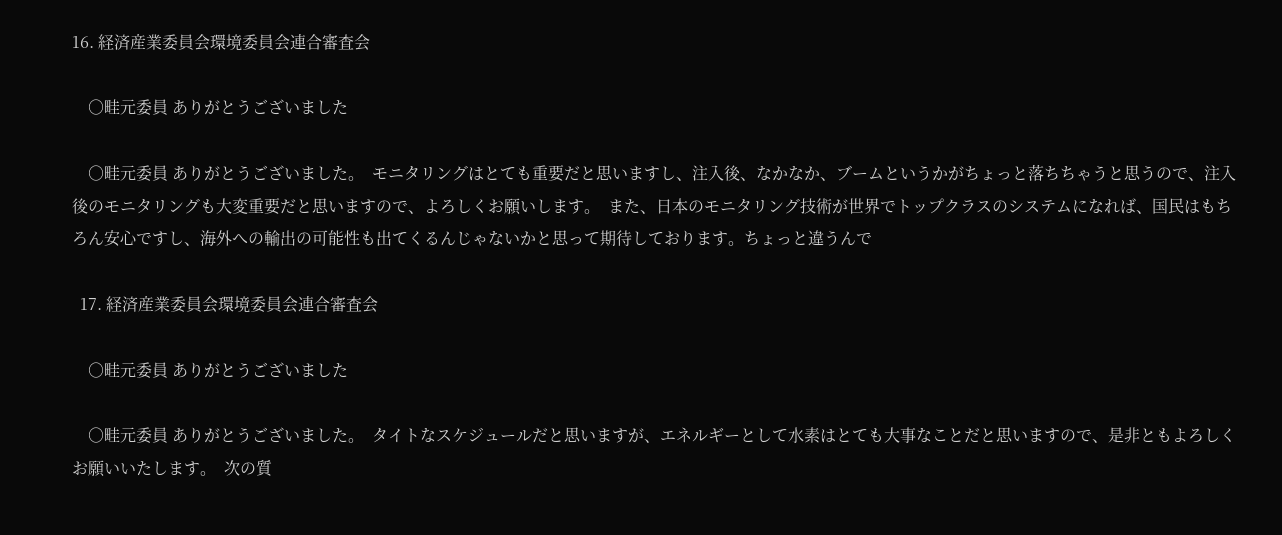16. 経済産業委員会環境委員会連合審査会

    ○畦元委員 ありがとうございました

    ○畦元委員 ありがとうございました。  モニタリングはとても重要だと思いますし、注入後、なかなか、ブームというかがちょっと落ちちゃうと思うので、注入後のモニタリングも大変重要だと思いますので、よろしくお願いします。  また、日本のモニタリング技術が世界でトップクラスのシステムになれば、国民はもちろん安心ですし、海外への輸出の可能性も出てくるんじゃないかと思って期待しております。ちょっと違うんで

  17. 経済産業委員会環境委員会連合審査会

    ○畦元委員 ありがとうございました

    ○畦元委員 ありがとうございました。  タイトなスケジュールだと思いますが、エネルギーとして水素はとても大事なことだと思いますので、是非ともよろしくお願いいたします。  次の質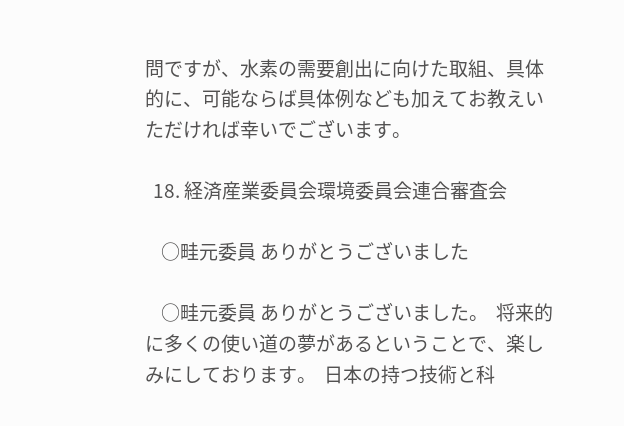問ですが、水素の需要創出に向けた取組、具体的に、可能ならば具体例なども加えてお教えいただければ幸いでございます。

  18. 経済産業委員会環境委員会連合審査会

    ○畦元委員 ありがとうございました

    ○畦元委員 ありがとうございました。  将来的に多くの使い道の夢があるということで、楽しみにしております。  日本の持つ技術と科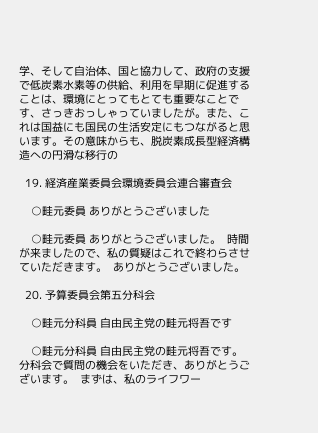学、そして自治体、国と協力して、政府の支援で低炭素水素等の供給、利用を早期に促進することは、環境にとってもとても重要なことです、さっきおっしゃっていましたが。また、これは国益にも国民の生活安定にもつながると思います。その意味からも、脱炭素成長型経済構造への円滑な移行の

  19. 経済産業委員会環境委員会連合審査会

    ○畦元委員 ありがとうございました

    ○畦元委員 ありがとうございました。  時間が来ましたので、私の質疑はこれで終わらさせていただきます。  ありがとうございました。

  20. 予算委員会第五分科会

    ○畦元分科員 自由民主党の畦元将吾です

    ○畦元分科員 自由民主党の畦元将吾です。  分科会で質問の機会をいただき、ありがとうございます。  まずは、私のライフワー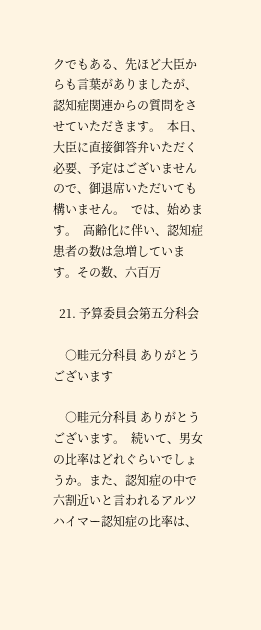クでもある、先ほど大臣からも言葉がありましたが、認知症関連からの質問をさせていただきます。  本日、大臣に直接御答弁いただく必要、予定はございませんので、御退席いただいても構いません。  では、始めます。  高齢化に伴い、認知症患者の数は急増しています。その数、六百万

  21. 予算委員会第五分科会

    ○畦元分科員 ありがとうございます

    ○畦元分科員 ありがとうございます。  続いて、男女の比率はどれぐらいでしょうか。また、認知症の中で六割近いと言われるアルツハイマー認知症の比率は、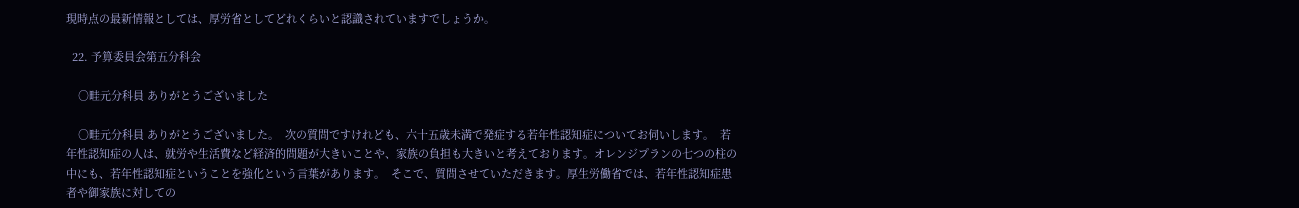現時点の最新情報としては、厚労省としてどれくらいと認識されていますでしょうか。

  22. 予算委員会第五分科会

    ○畦元分科員 ありがとうございました

    ○畦元分科員 ありがとうございました。  次の質問ですけれども、六十五歳未満で発症する若年性認知症についてお伺いします。  若年性認知症の人は、就労や生活費など経済的問題が大きいことや、家族の負担も大きいと考えております。オレンジプランの七つの柱の中にも、若年性認知症ということを強化という言葉があります。  そこで、質問させていただきます。厚生労働省では、若年性認知症患者や御家族に対しての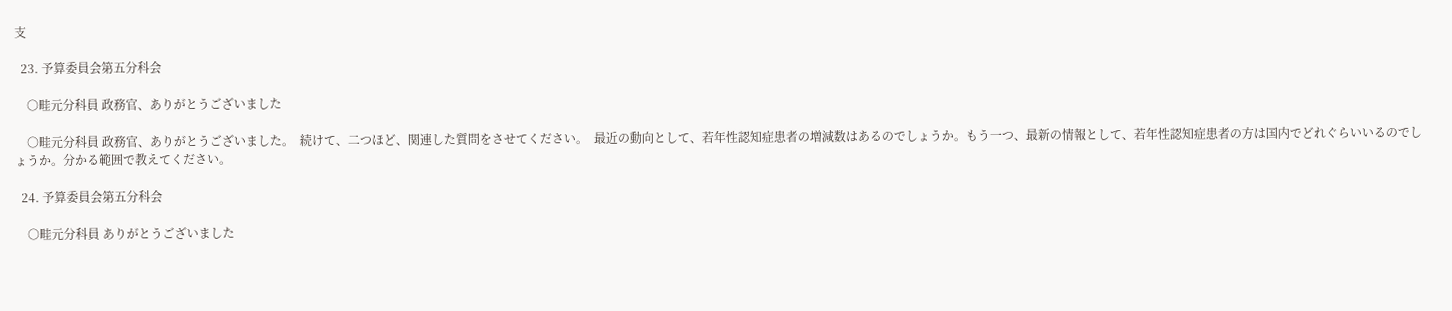支

  23. 予算委員会第五分科会

    ○畦元分科員 政務官、ありがとうございました

    ○畦元分科員 政務官、ありがとうございました。  続けて、二つほど、関連した質問をさせてください。  最近の動向として、若年性認知症患者の増減数はあるのでしょうか。もう一つ、最新の情報として、若年性認知症患者の方は国内でどれぐらいいるのでしょうか。分かる範囲で教えてください。

  24. 予算委員会第五分科会

    ○畦元分科員 ありがとうございました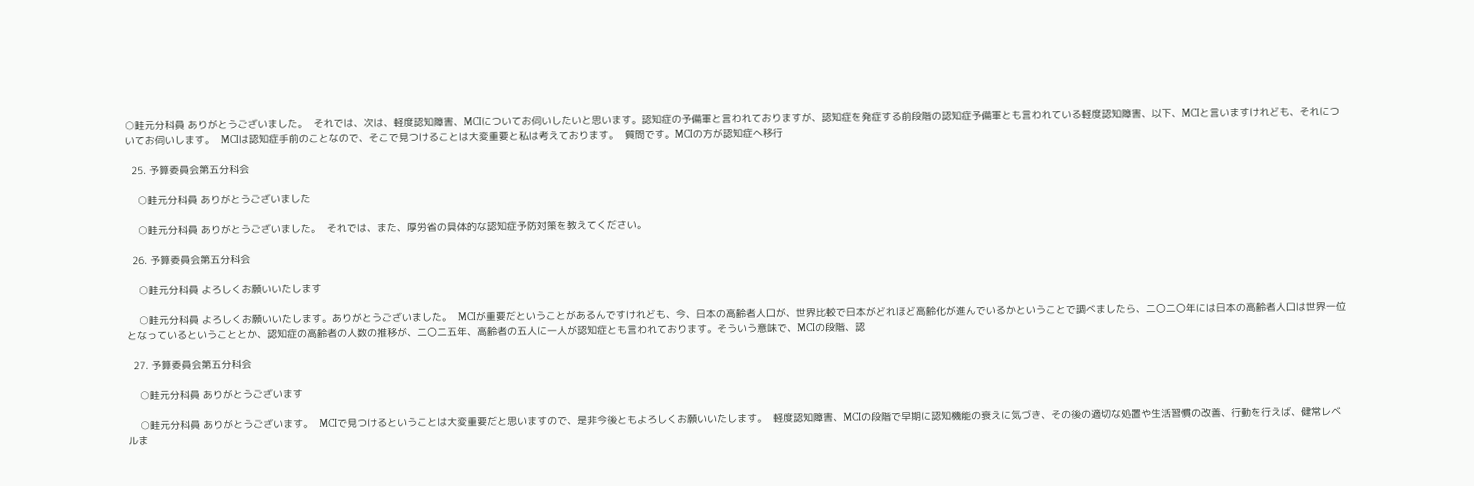○畦元分科員 ありがとうございました。  それでは、次は、軽度認知障害、MCIについてお伺いしたいと思います。認知症の予備軍と言われておりますが、認知症を発症する前段階の認知症予備軍とも言われている軽度認知障害、以下、MCIと言いますけれども、それについてお伺いします。  MCIは認知症手前のことなので、そこで見つけることは大変重要と私は考えております。  質問です。MCIの方が認知症へ移行

  25. 予算委員会第五分科会

    ○畦元分科員 ありがとうございました

    ○畦元分科員 ありがとうございました。  それでは、また、厚労省の具体的な認知症予防対策を教えてください。

  26. 予算委員会第五分科会

    ○畦元分科員 よろしくお願いいたします

    ○畦元分科員 よろしくお願いいたします。ありがとうございました。  MCIが重要だということがあるんですけれども、今、日本の高齢者人口が、世界比較で日本がどれほど高齢化が進んでいるかということで調べましたら、二〇二〇年には日本の高齢者人口は世界一位となっているということとか、認知症の高齢者の人数の推移が、二〇二五年、高齢者の五人に一人が認知症とも言われております。そういう意味で、MCIの段階、認

  27. 予算委員会第五分科会

    ○畦元分科員 ありがとうございます

    ○畦元分科員 ありがとうございます。  MCIで見つけるということは大変重要だと思いますので、是非今後ともよろしくお願いいたします。  軽度認知障害、MCIの段階で早期に認知機能の衰えに気づき、その後の適切な処置や生活習慣の改善、行動を行えば、健常レベルま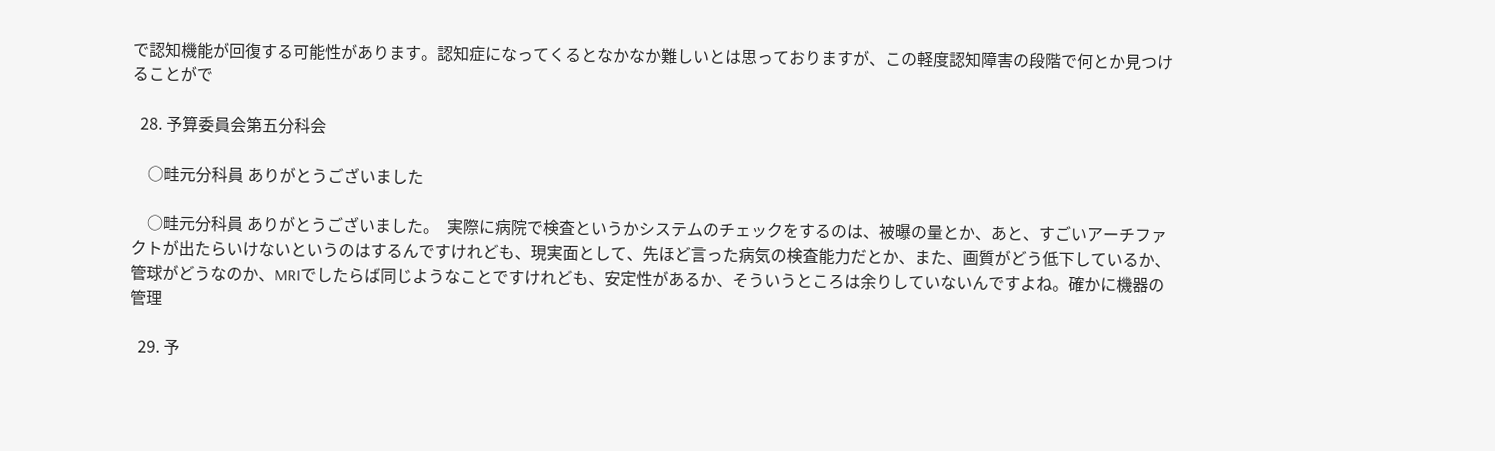で認知機能が回復する可能性があります。認知症になってくるとなかなか難しいとは思っておりますが、この軽度認知障害の段階で何とか見つけることがで

  28. 予算委員会第五分科会

    ○畦元分科員 ありがとうございました

    ○畦元分科員 ありがとうございました。  実際に病院で検査というかシステムのチェックをするのは、被曝の量とか、あと、すごいアーチファクトが出たらいけないというのはするんですけれども、現実面として、先ほど言った病気の検査能力だとか、また、画質がどう低下しているか、管球がどうなのか、MRIでしたらば同じようなことですけれども、安定性があるか、そういうところは余りしていないんですよね。確かに機器の管理

  29. 予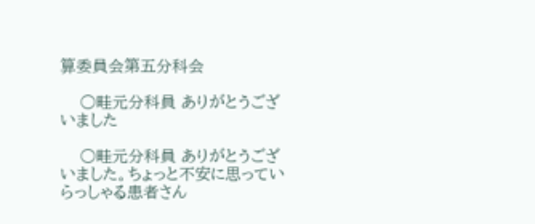算委員会第五分科会

    ○畦元分科員 ありがとうございました

    ○畦元分科員 ありがとうございました。ちょっと不安に思っていらっしゃる患者さん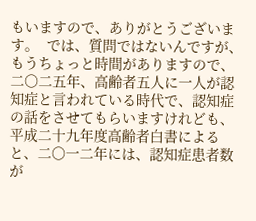もいますので、ありがとうございます。  では、質問ではないんですが、もうちょっと時間がありますので、二〇二五年、高齢者五人に一人が認知症と言われている時代で、認知症の話をさせてもらいますけれども、平成二十九年度高齢者白書によると、二〇一二年には、認知症患者数が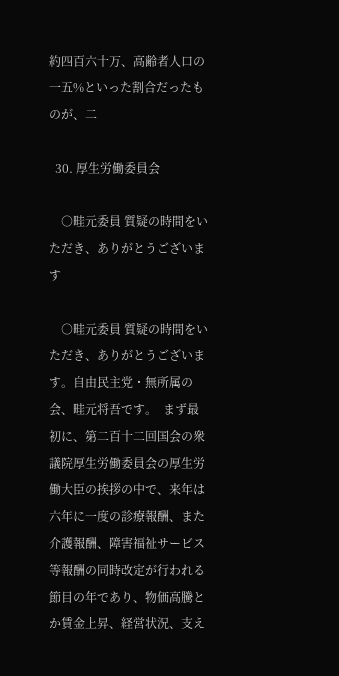約四百六十万、高齢者人口の一五%といった割合だったものが、二

  30. 厚生労働委員会

    ○畦元委員 質疑の時間をいただき、ありがとうございます

    ○畦元委員 質疑の時間をいただき、ありがとうございます。自由民主党・無所属の会、畦元将吾です。  まず最初に、第二百十二回国会の衆議院厚生労働委員会の厚生労働大臣の挨拶の中で、来年は六年に一度の診療報酬、また介護報酬、障害福祉サービス等報酬の同時改定が行われる節目の年であり、物価高騰とか賃金上昇、経営状況、支え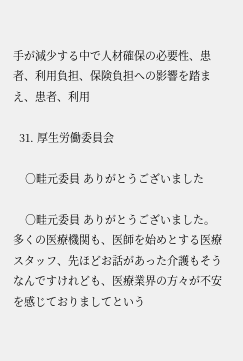手が減少する中で人材確保の必要性、患者、利用負担、保険負担への影響を踏まえ、患者、利用

  31. 厚生労働委員会

    ○畦元委員 ありがとうございました

    ○畦元委員 ありがとうございました。  多くの医療機関も、医師を始めとする医療スタッフ、先ほどお話があった介護もそうなんですけれども、医療業界の方々が不安を感じておりましてという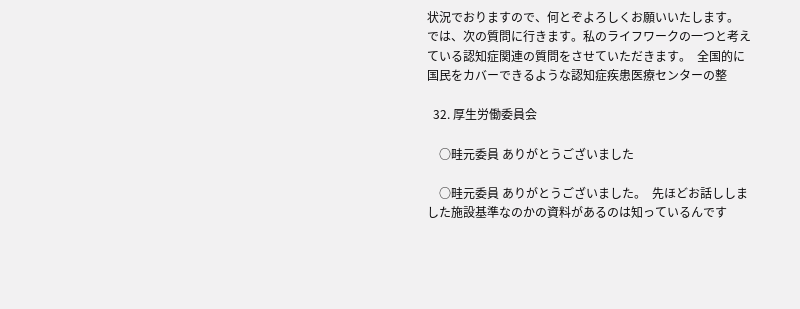状況でおりますので、何とぞよろしくお願いいたします。  では、次の質問に行きます。私のライフワークの一つと考えている認知症関連の質問をさせていただきます。  全国的に国民をカバーできるような認知症疾患医療センターの整

  32. 厚生労働委員会

    ○畦元委員 ありがとうございました

    ○畦元委員 ありがとうございました。  先ほどお話ししました施設基準なのかの資料があるのは知っているんです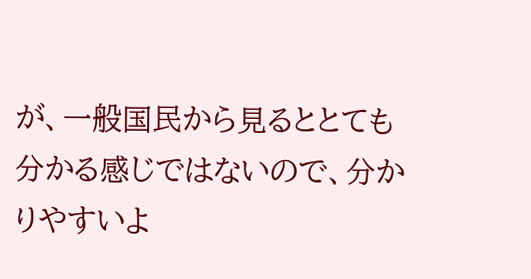が、一般国民から見るととても分かる感じではないので、分かりやすいよ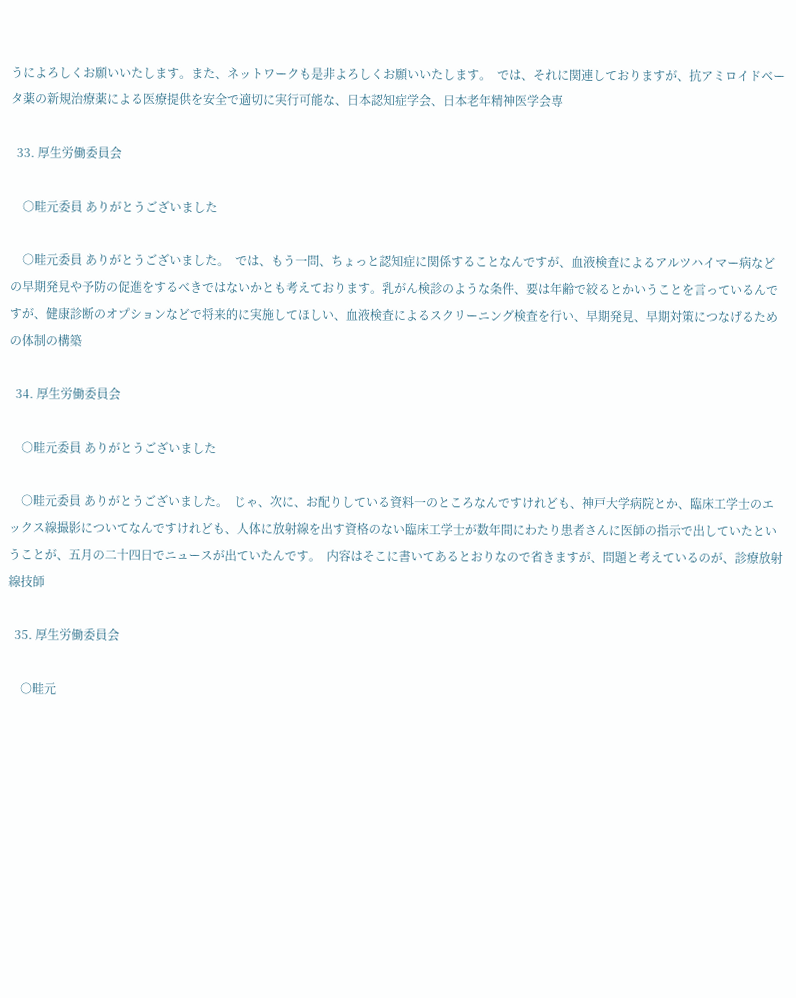うによろしくお願いいたします。また、ネットワークも是非よろしくお願いいたします。  では、それに関連しておりますが、抗アミロイドベータ薬の新規治療薬による医療提供を安全で適切に実行可能な、日本認知症学会、日本老年精神医学会専

  33. 厚生労働委員会

    ○畦元委員 ありがとうございました

    ○畦元委員 ありがとうございました。  では、もう一問、ちょっと認知症に関係することなんですが、血液検査によるアルツハイマー病などの早期発見や予防の促進をするべきではないかとも考えております。乳がん検診のような条件、要は年齢で絞るとかいうことを言っているんですが、健康診断のオプションなどで将来的に実施してほしい、血液検査によるスクリーニング検査を行い、早期発見、早期対策につなげるための体制の構築

  34. 厚生労働委員会

    ○畦元委員 ありがとうございました

    ○畦元委員 ありがとうございました。  じゃ、次に、お配りしている資料一のところなんですけれども、神戸大学病院とか、臨床工学士のエックス線撮影についてなんですけれども、人体に放射線を出す資格のない臨床工学士が数年間にわたり患者さんに医師の指示で出していたということが、五月の二十四日でニュースが出ていたんです。  内容はそこに書いてあるとおりなので省きますが、問題と考えているのが、診療放射線技師

  35. 厚生労働委員会

    ○畦元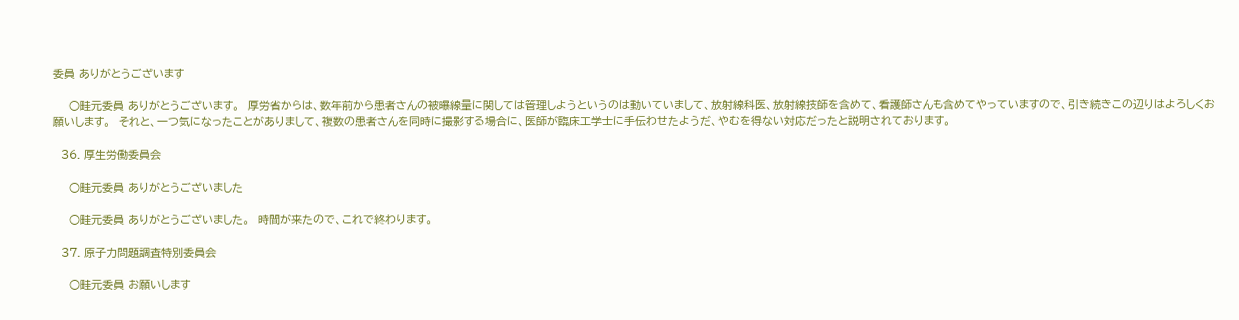委員 ありがとうございます

    ○畦元委員 ありがとうございます。  厚労省からは、数年前から患者さんの被曝線量に関しては管理しようというのは動いていまして、放射線科医、放射線技師を含めて、看護師さんも含めてやっていますので、引き続きこの辺りはよろしくお願いします。  それと、一つ気になったことがありまして、複数の患者さんを同時に撮影する場合に、医師が臨床工学士に手伝わせたようだ、やむを得ない対応だったと説明されております。

  36. 厚生労働委員会

    ○畦元委員 ありがとうございました

    ○畦元委員 ありがとうございました。  時間が来たので、これで終わります。

  37. 原子力問題調査特別委員会

    ○畦元委員 お願いします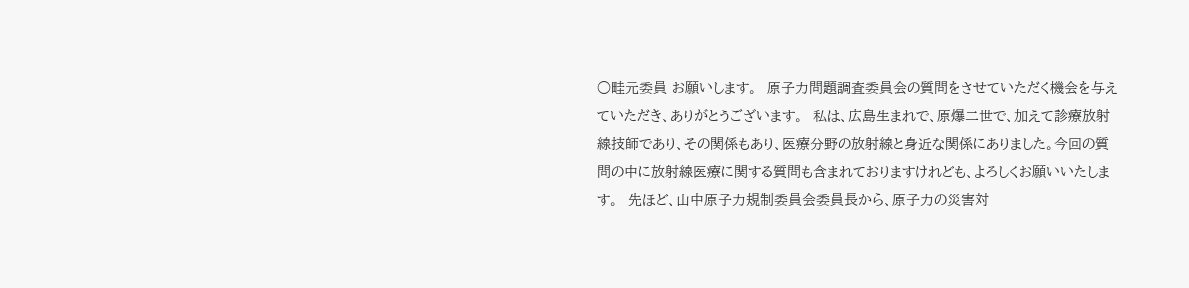○畦元委員 お願いします。  原子力問題調査委員会の質問をさせていただく機会を与えていただき、ありがとうございます。  私は、広島生まれで、原爆二世で、加えて診療放射線技師であり、その関係もあり、医療分野の放射線と身近な関係にありました。今回の質問の中に放射線医療に関する質問も含まれておりますけれども、よろしくお願いいたします。  先ほど、山中原子力規制委員会委員長から、原子力の災害対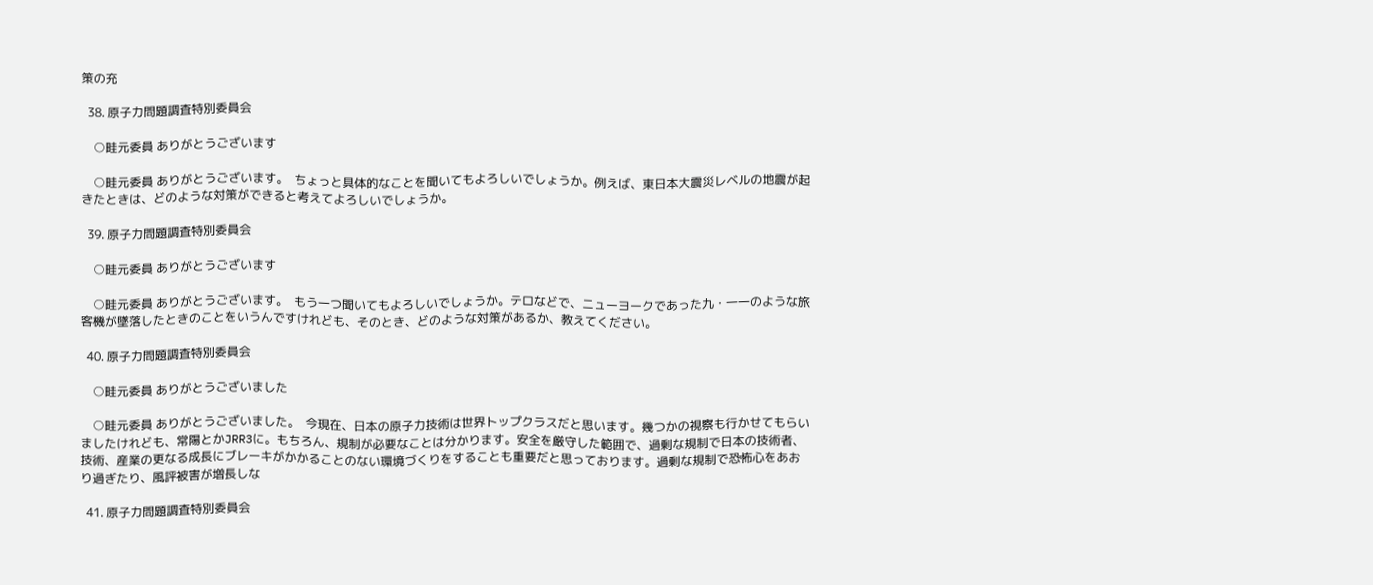策の充

  38. 原子力問題調査特別委員会

    ○畦元委員 ありがとうございます

    ○畦元委員 ありがとうございます。  ちょっと具体的なことを聞いてもよろしいでしょうか。例えば、東日本大震災レベルの地震が起きたときは、どのような対策ができると考えてよろしいでしょうか。

  39. 原子力問題調査特別委員会

    ○畦元委員 ありがとうございます

    ○畦元委員 ありがとうございます。  もう一つ聞いてもよろしいでしょうか。テロなどで、ニューヨークであった九・一一のような旅客機が墜落したときのことをいうんですけれども、そのとき、どのような対策があるか、教えてください。

  40. 原子力問題調査特別委員会

    ○畦元委員 ありがとうございました

    ○畦元委員 ありがとうございました。  今現在、日本の原子力技術は世界トップクラスだと思います。幾つかの視察も行かせてもらいましたけれども、常陽とかJRR3に。もちろん、規制が必要なことは分かります。安全を厳守した範囲で、過剰な規制で日本の技術者、技術、産業の更なる成長にブレーキがかかることのない環境づくりをすることも重要だと思っております。過剰な規制で恐怖心をあおり過ぎたり、風評被害が増長しな

  41. 原子力問題調査特別委員会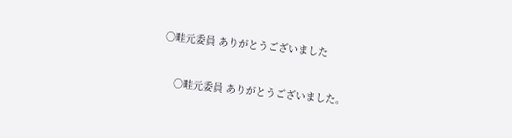○畦元委員 ありがとうございました

    ○畦元委員 ありがとうございました。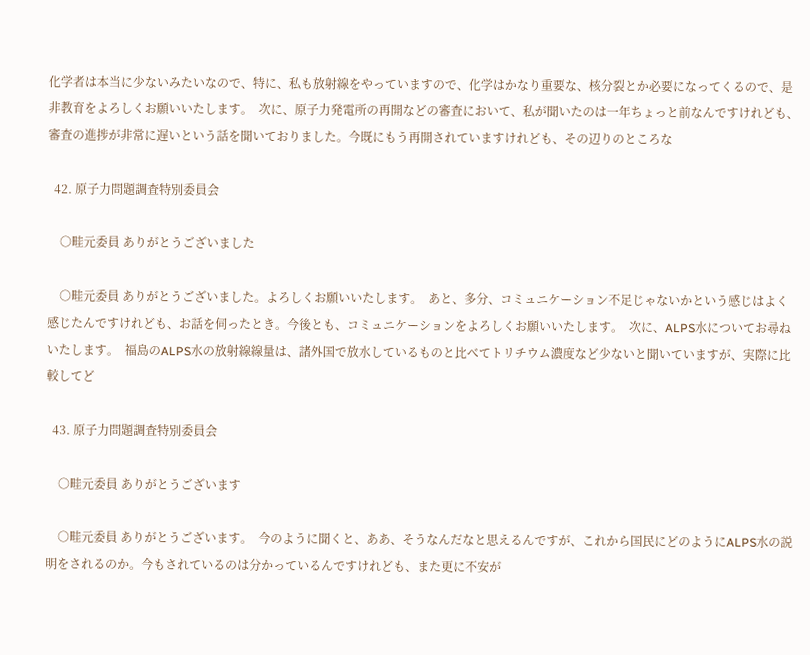化学者は本当に少ないみたいなので、特に、私も放射線をやっていますので、化学はかなり重要な、核分裂とか必要になってくるので、是非教育をよろしくお願いいたします。  次に、原子力発電所の再開などの審査において、私が聞いたのは一年ちょっと前なんですけれども、審査の進捗が非常に遅いという話を聞いておりました。今既にもう再開されていますけれども、その辺りのところな

  42. 原子力問題調査特別委員会

    ○畦元委員 ありがとうございました

    ○畦元委員 ありがとうございました。よろしくお願いいたします。  あと、多分、コミュニケーション不足じゃないかという感じはよく感じたんですけれども、お話を伺ったとき。今後とも、コミュニケーションをよろしくお願いいたします。  次に、ALPS水についてお尋ねいたします。  福島のALPS水の放射線線量は、諸外国で放水しているものと比べてトリチウム濃度など少ないと聞いていますが、実際に比較してど

  43. 原子力問題調査特別委員会

    ○畦元委員 ありがとうございます

    ○畦元委員 ありがとうございます。  今のように聞くと、ああ、そうなんだなと思えるんですが、これから国民にどのようにALPS水の説明をされるのか。今もされているのは分かっているんですけれども、また更に不安が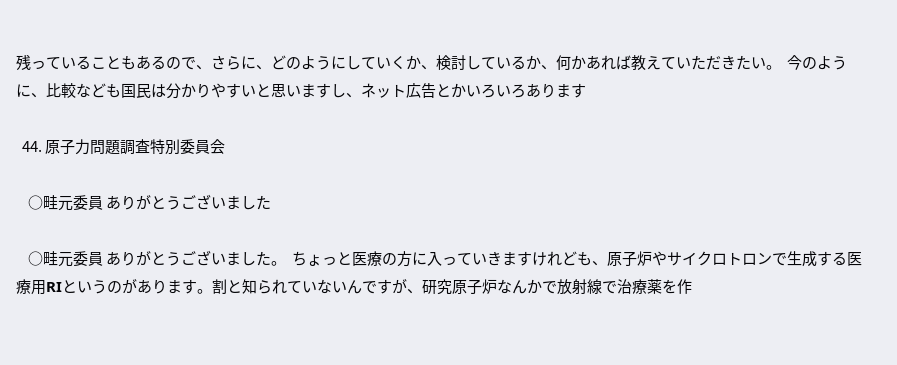残っていることもあるので、さらに、どのようにしていくか、検討しているか、何かあれば教えていただきたい。  今のように、比較なども国民は分かりやすいと思いますし、ネット広告とかいろいろあります

  44. 原子力問題調査特別委員会

    ○畦元委員 ありがとうございました

    ○畦元委員 ありがとうございました。  ちょっと医療の方に入っていきますけれども、原子炉やサイクロトロンで生成する医療用RIというのがあります。割と知られていないんですが、研究原子炉なんかで放射線で治療薬を作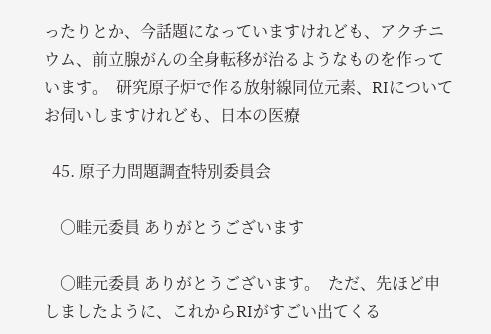ったりとか、今話題になっていますけれども、アクチニウム、前立腺がんの全身転移が治るようなものを作っています。  研究原子炉で作る放射線同位元素、RIについてお伺いしますけれども、日本の医療

  45. 原子力問題調査特別委員会

    ○畦元委員 ありがとうございます

    ○畦元委員 ありがとうございます。  ただ、先ほど申しましたように、これからRIがすごい出てくる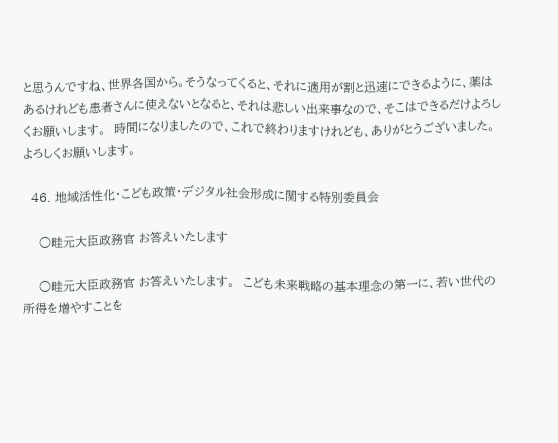と思うんですね、世界各国から。そうなってくると、それに適用が割と迅速にできるように、薬はあるけれども患者さんに使えないとなると、それは悲しい出来事なので、そこはできるだけよろしくお願いします。  時間になりましたので、これで終わりますけれども、ありがとうございました。よろしくお願いします。

  46. 地域活性化・こども政策・デジタル社会形成に関する特別委員会

    ○畦元大臣政務官 お答えいたします

    ○畦元大臣政務官 お答えいたします。  こども未来戦略の基本理念の第一に、若い世代の所得を増やすことを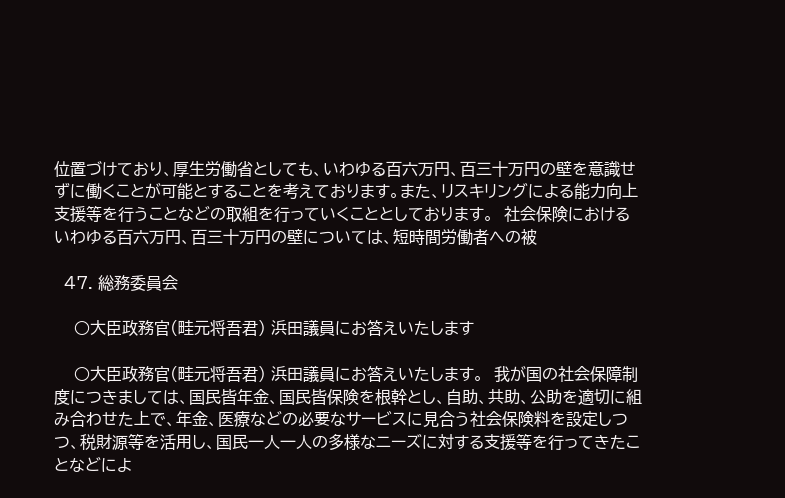位置づけており、厚生労働省としても、いわゆる百六万円、百三十万円の壁を意識せずに働くことが可能とすることを考えております。また、リスキリングによる能力向上支援等を行うことなどの取組を行っていくこととしております。  社会保険におけるいわゆる百六万円、百三十万円の壁については、短時間労働者への被

  47. 総務委員会

    ○大臣政務官(畦元将吾君) 浜田議員にお答えいたします

    ○大臣政務官(畦元将吾君) 浜田議員にお答えいたします。  我が国の社会保障制度につきましては、国民皆年金、国民皆保険を根幹とし、自助、共助、公助を適切に組み合わせた上で、年金、医療などの必要なサービスに見合う社会保険料を設定しつつ、税財源等を活用し、国民一人一人の多様なニーズに対する支援等を行ってきたことなどによ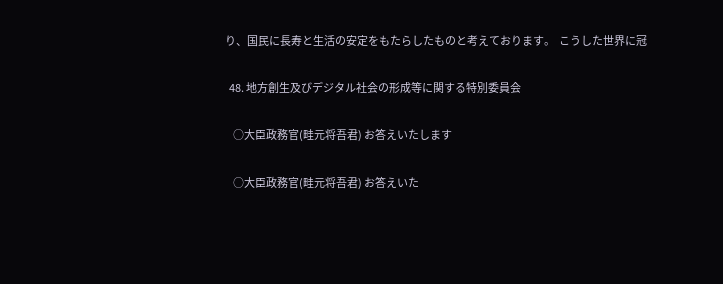り、国民に長寿と生活の安定をもたらしたものと考えております。  こうした世界に冠

  48. 地方創生及びデジタル社会の形成等に関する特別委員会

    ○大臣政務官(畦元将吾君) お答えいたします

    ○大臣政務官(畦元将吾君) お答えいた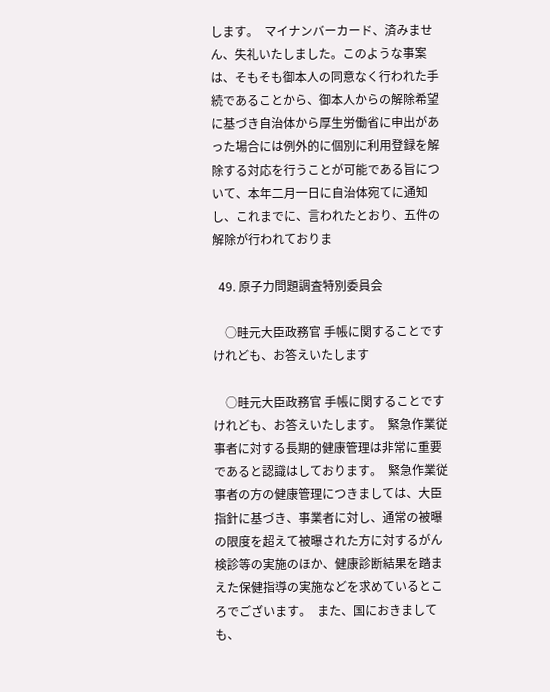します。  マイナンバーカード、済みません、失礼いたしました。このような事案は、そもそも御本人の同意なく行われた手続であることから、御本人からの解除希望に基づき自治体から厚生労働省に申出があった場合には例外的に個別に利用登録を解除する対応を行うことが可能である旨について、本年二月一日に自治体宛てに通知し、これまでに、言われたとおり、五件の解除が行われておりま

  49. 原子力問題調査特別委員会

    ○畦元大臣政務官 手帳に関することですけれども、お答えいたします

    ○畦元大臣政務官 手帳に関することですけれども、お答えいたします。  緊急作業従事者に対する長期的健康管理は非常に重要であると認識はしております。  緊急作業従事者の方の健康管理につきましては、大臣指針に基づき、事業者に対し、通常の被曝の限度を超えて被曝された方に対するがん検診等の実施のほか、健康診断結果を踏まえた保健指導の実施などを求めているところでございます。  また、国におきましても、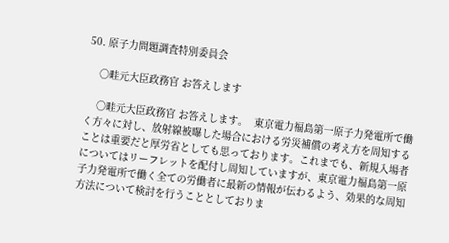50. 原子力問題調査特別委員会

    ○畦元大臣政務官 お答えします

    ○畦元大臣政務官 お答えします。  東京電力福島第一原子力発電所で働く方々に対し、放射線被曝した場合における労災補償の考え方を周知することは重要だと厚労省としても思っております。これまでも、新規入場者についてはリーフレットを配付し周知していますが、東京電力福島第一原子力発電所で働く全ての労働者に最新の情報が伝わるよう、効果的な周知方法について検討を行うこととしておりま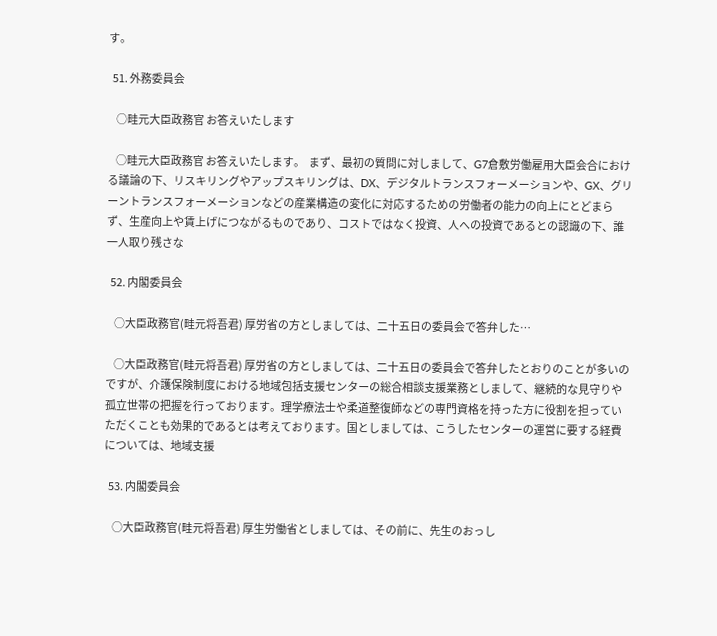す。

  51. 外務委員会

    ○畦元大臣政務官 お答えいたします

    ○畦元大臣政務官 お答えいたします。  まず、最初の質問に対しまして、G7倉敷労働雇用大臣会合における議論の下、リスキリングやアップスキリングは、DX、デジタルトランスフォーメーションや、GX、グリーントランスフォーメーションなどの産業構造の変化に対応するための労働者の能力の向上にとどまらず、生産向上や賃上げにつながるものであり、コストではなく投資、人への投資であるとの認識の下、誰一人取り残さな

  52. 内閣委員会

    ○大臣政務官(畦元将吾君) 厚労省の方としましては、二十五日の委員会で答弁した…

    ○大臣政務官(畦元将吾君) 厚労省の方としましては、二十五日の委員会で答弁したとおりのことが多いのですが、介護保険制度における地域包括支援センターの総合相談支援業務としまして、継続的な見守りや孤立世帯の把握を行っております。理学療法士や柔道整復師などの専門資格を持った方に役割を担っていただくことも効果的であるとは考えております。国としましては、こうしたセンターの運営に要する経費については、地域支援

  53. 内閣委員会

    ○大臣政務官(畦元将吾君) 厚生労働省としましては、その前に、先生のおっし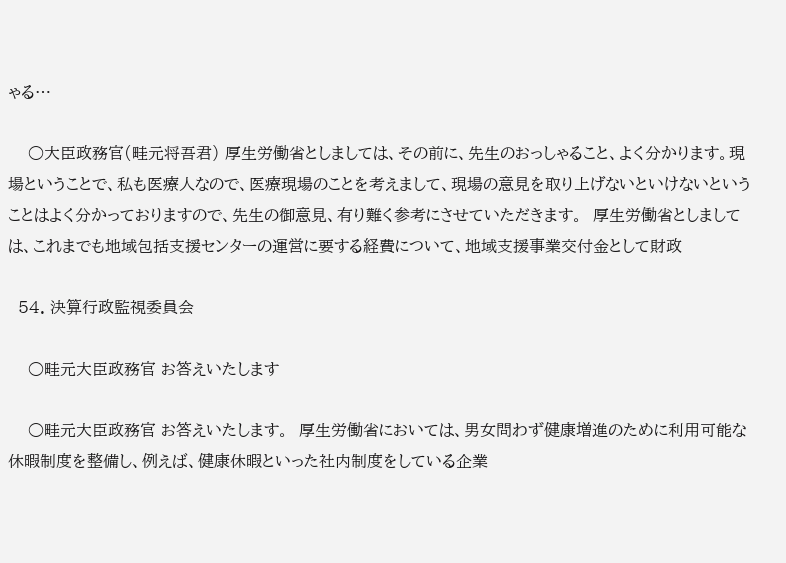ゃる…

    ○大臣政務官(畦元将吾君) 厚生労働省としましては、その前に、先生のおっしゃること、よく分かります。現場ということで、私も医療人なので、医療現場のことを考えまして、現場の意見を取り上げないといけないということはよく分かっておりますので、先生の御意見、有り難く参考にさせていただきます。  厚生労働省としましては、これまでも地域包括支援センターの運営に要する経費について、地域支援事業交付金として財政

  54. 決算行政監視委員会

    ○畦元大臣政務官 お答えいたします

    ○畦元大臣政務官 お答えいたします。  厚生労働省においては、男女問わず健康増進のために利用可能な休暇制度を整備し、例えば、健康休暇といった社内制度をしている企業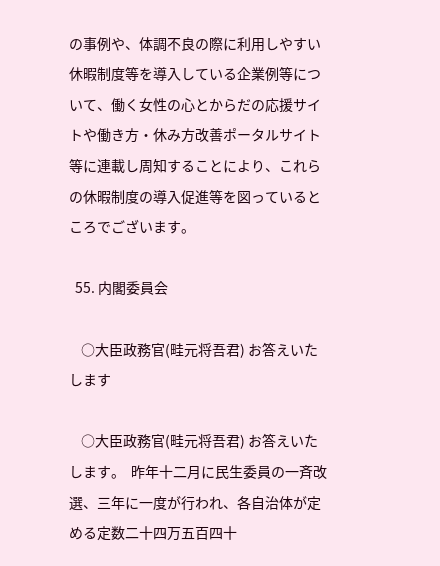の事例や、体調不良の際に利用しやすい休暇制度等を導入している企業例等について、働く女性の心とからだの応援サイトや働き方・休み方改善ポータルサイト等に連載し周知することにより、これらの休暇制度の導入促進等を図っているところでございます。

  55. 内閣委員会

    ○大臣政務官(畦元将吾君) お答えいたします

    ○大臣政務官(畦元将吾君) お答えいたします。  昨年十二月に民生委員の一斉改選、三年に一度が行われ、各自治体が定める定数二十四万五百四十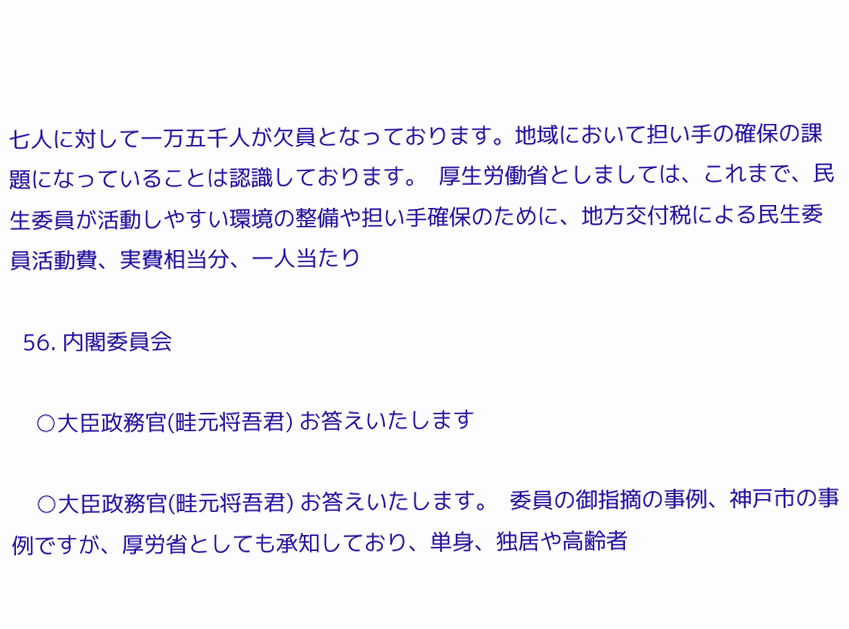七人に対して一万五千人が欠員となっております。地域において担い手の確保の課題になっていることは認識しております。  厚生労働省としましては、これまで、民生委員が活動しやすい環境の整備や担い手確保のために、地方交付税による民生委員活動費、実費相当分、一人当たり

  56. 内閣委員会

    ○大臣政務官(畦元将吾君) お答えいたします

    ○大臣政務官(畦元将吾君) お答えいたします。  委員の御指摘の事例、神戸市の事例ですが、厚労省としても承知しており、単身、独居や高齢者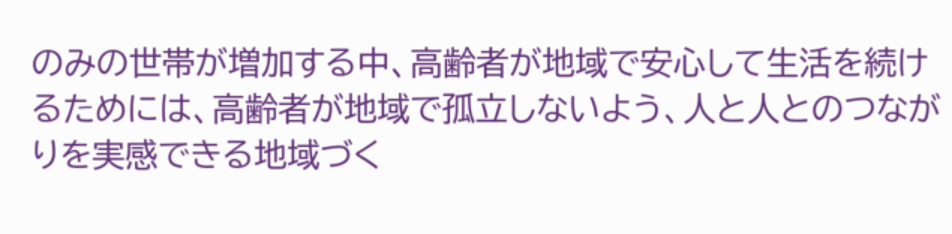のみの世帯が増加する中、高齢者が地域で安心して生活を続けるためには、高齢者が地域で孤立しないよう、人と人とのつながりを実感できる地域づく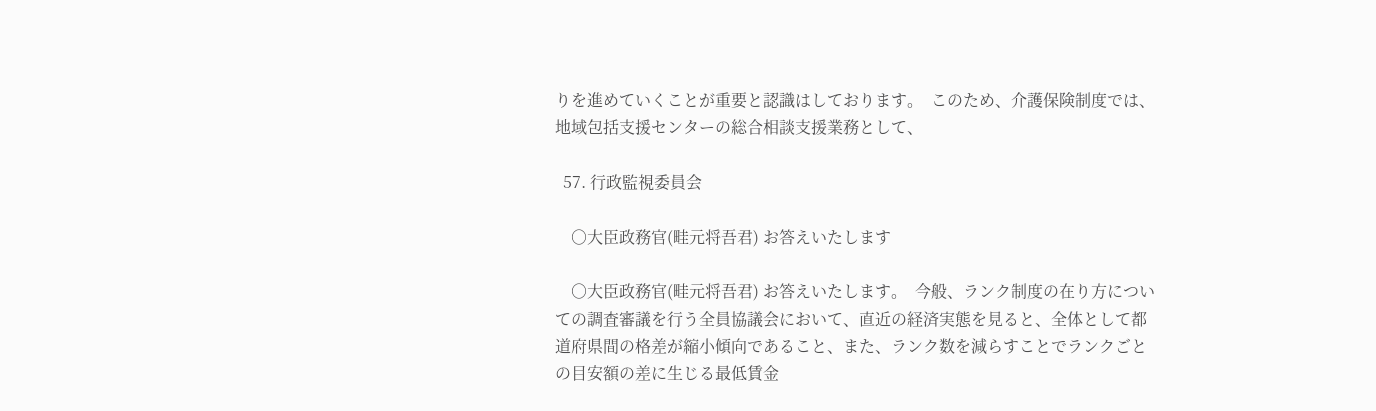りを進めていくことが重要と認識はしております。  このため、介護保険制度では、地域包括支援センターの総合相談支援業務として、

  57. 行政監視委員会

    ○大臣政務官(畦元将吾君) お答えいたします

    ○大臣政務官(畦元将吾君) お答えいたします。  今般、ランク制度の在り方についての調査審議を行う全員協議会において、直近の経済実態を見ると、全体として都道府県間の格差が縮小傾向であること、また、ランク数を減らすことでランクごとの目安額の差に生じる最低賃金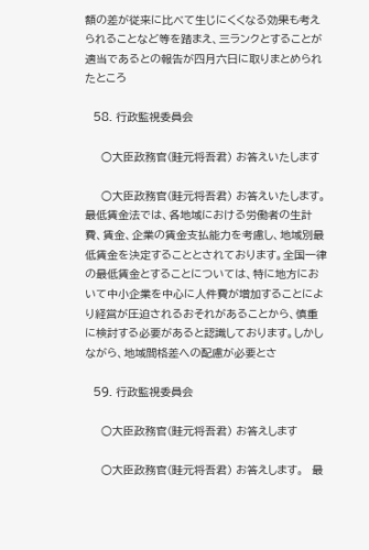額の差が従来に比べて生じにくくなる効果も考えられることなど等を踏まえ、三ランクとすることが適当であるとの報告が四月六日に取りまとめられたところ

  58. 行政監視委員会

    ○大臣政務官(畦元将吾君) お答えいたします

    ○大臣政務官(畦元将吾君) お答えいたします。  最低賃金法では、各地域における労働者の生計費、賃金、企業の賃金支払能力を考慮し、地域別最低賃金を決定することとされております。全国一律の最低賃金とすることについては、特に地方において中小企業を中心に人件費が増加することにより経営が圧迫されるおそれがあることから、慎重に検討する必要があると認識しております。しかしながら、地域間格差への配慮が必要とさ

  59. 行政監視委員会

    ○大臣政務官(畦元将吾君) お答えします

    ○大臣政務官(畦元将吾君) お答えします。  最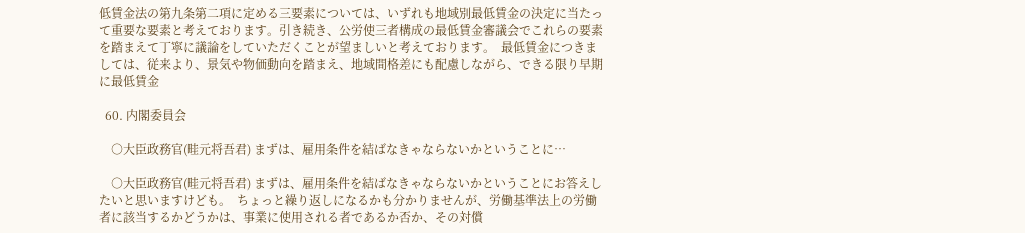低賃金法の第九条第二項に定める三要素については、いずれも地域別最低賃金の決定に当たって重要な要素と考えております。引き続き、公労使三者構成の最低賃金審議会でこれらの要素を踏まえて丁寧に議論をしていただくことが望ましいと考えております。  最低賃金につきましては、従来より、景気や物価動向を踏まえ、地域間格差にも配慮しながら、できる限り早期に最低賃金

  60. 内閣委員会

    ○大臣政務官(畦元将吾君) まずは、雇用条件を結ばなきゃならないかということに…

    ○大臣政務官(畦元将吾君) まずは、雇用条件を結ばなきゃならないかということにお答えしたいと思いますけども。  ちょっと繰り返しになるかも分かりませんが、労働基準法上の労働者に該当するかどうかは、事業に使用される者であるか否か、その対償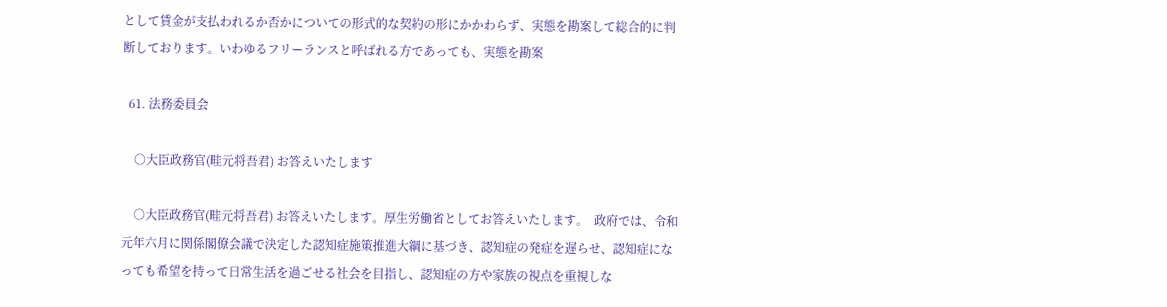として賃金が支払われるか否かについての形式的な契約の形にかかわらず、実態を勘案して総合的に判断しております。いわゆるフリーランスと呼ばれる方であっても、実態を勘案

  61. 法務委員会

    ○大臣政務官(畦元将吾君) お答えいたします

    ○大臣政務官(畦元将吾君) お答えいたします。厚生労働省としてお答えいたします。  政府では、令和元年六月に関係閣僚会議で決定した認知症施策推進大綱に基づき、認知症の発症を遅らせ、認知症になっても希望を持って日常生活を過ごせる社会を目指し、認知症の方や家族の視点を重視しな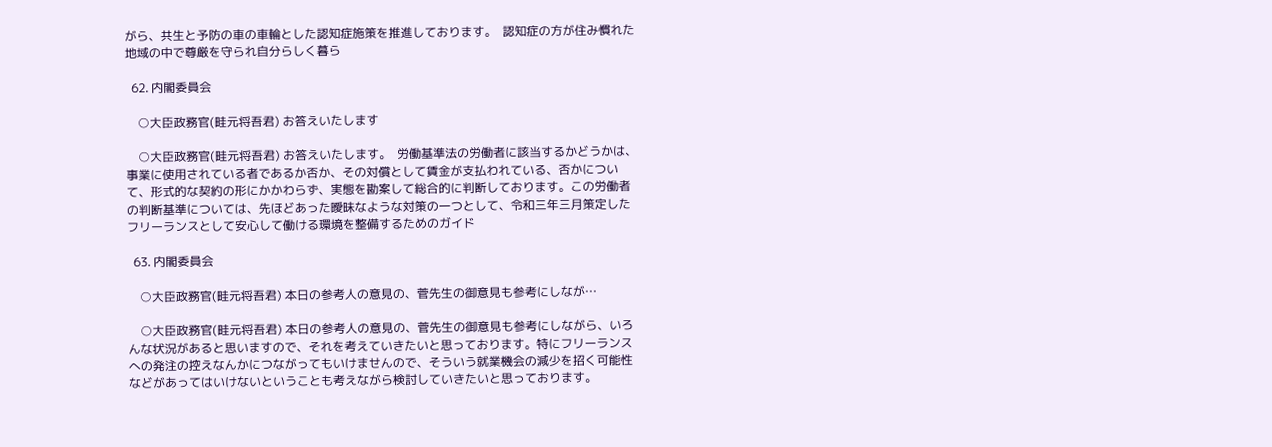がら、共生と予防の車の車輪とした認知症施策を推進しております。  認知症の方が住み慣れた地域の中で尊厳を守られ自分らしく暮ら

  62. 内閣委員会

    ○大臣政務官(畦元将吾君) お答えいたします

    ○大臣政務官(畦元将吾君) お答えいたします。  労働基準法の労働者に該当するかどうかは、事業に使用されている者であるか否か、その対償として賃金が支払われている、否かについて、形式的な契約の形にかかわらず、実態を勘案して総合的に判断しております。この労働者の判断基準については、先ほどあった曖昧なような対策の一つとして、令和三年三月策定したフリーランスとして安心して働ける環境を整備するためのガイド

  63. 内閣委員会

    ○大臣政務官(畦元将吾君) 本日の参考人の意見の、菅先生の御意見も参考にしなが…

    ○大臣政務官(畦元将吾君) 本日の参考人の意見の、菅先生の御意見も参考にしながら、いろんな状況があると思いますので、それを考えていきたいと思っております。特にフリーランスへの発注の控えなんかにつながってもいけませんので、そういう就業機会の減少を招く可能性などがあってはいけないということも考えながら検討していきたいと思っております。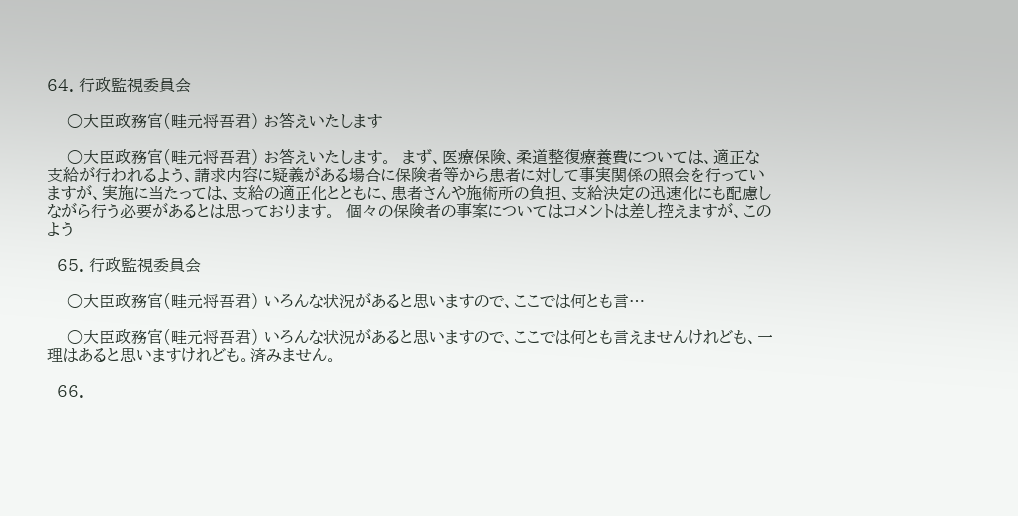64. 行政監視委員会

    ○大臣政務官(畦元将吾君) お答えいたします

    ○大臣政務官(畦元将吾君) お答えいたします。  まず、医療保険、柔道整復療養費については、適正な支給が行われるよう、請求内容に疑義がある場合に保険者等から患者に対して事実関係の照会を行っていますが、実施に当たっては、支給の適正化とともに、患者さんや施術所の負担、支給決定の迅速化にも配慮しながら行う必要があるとは思っております。  個々の保険者の事案についてはコメントは差し控えますが、このよう

  65. 行政監視委員会

    ○大臣政務官(畦元将吾君) いろんな状況があると思いますので、ここでは何とも言…

    ○大臣政務官(畦元将吾君) いろんな状況があると思いますので、ここでは何とも言えませんけれども、一理はあると思いますけれども。済みません。

  66.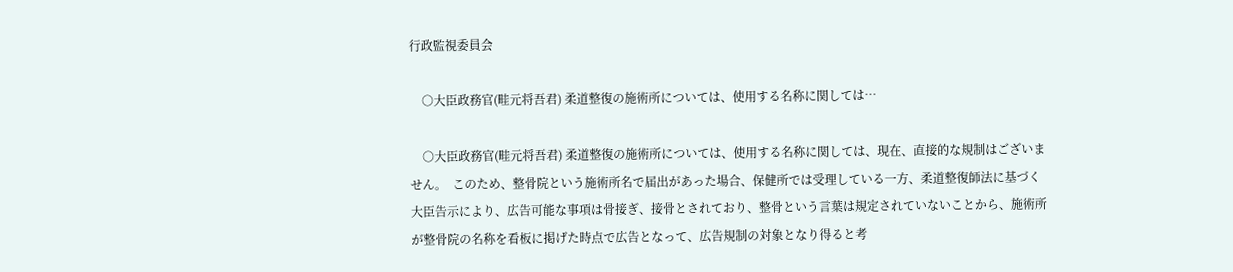行政監視委員会

    ○大臣政務官(畦元将吾君) 柔道整復の施術所については、使用する名称に関しては…

    ○大臣政務官(畦元将吾君) 柔道整復の施術所については、使用する名称に関しては、現在、直接的な規制はございません。  このため、整骨院という施術所名で届出があった場合、保健所では受理している一方、柔道整復師法に基づく大臣告示により、広告可能な事項は骨接ぎ、接骨とされており、整骨という言葉は規定されていないことから、施術所が整骨院の名称を看板に掲げた時点で広告となって、広告規制の対象となり得ると考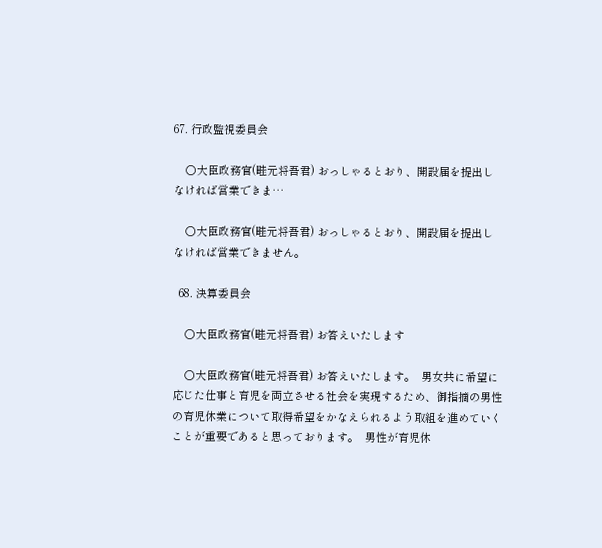67. 行政監視委員会

    ○大臣政務官(畦元将吾君) おっしゃるとおり、開設届を提出しなければ営業できま…

    ○大臣政務官(畦元将吾君) おっしゃるとおり、開設届を提出しなければ営業できません。

  68. 決算委員会

    ○大臣政務官(畦元将吾君) お答えいたします

    ○大臣政務官(畦元将吾君) お答えいたします。  男女共に希望に応じた仕事と育児を両立させる社会を実現するため、御指摘の男性の育児休業について取得希望をかなえられるよう取組を進めていくことが重要であると思っております。  男性が育児休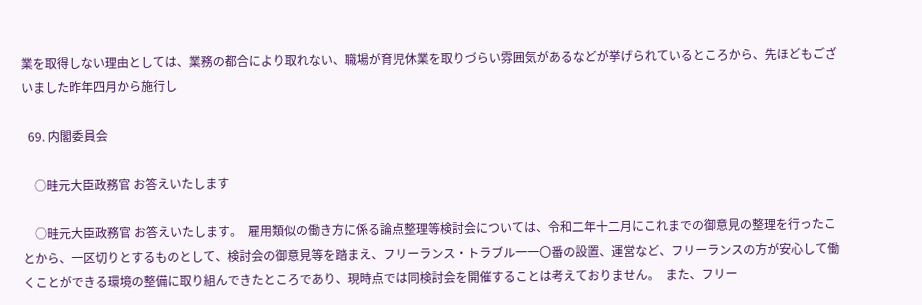業を取得しない理由としては、業務の都合により取れない、職場が育児休業を取りづらい雰囲気があるなどが挙げられているところから、先ほどもございました昨年四月から施行し

  69. 内閣委員会

    ○畦元大臣政務官 お答えいたします

    ○畦元大臣政務官 お答えいたします。  雇用類似の働き方に係る論点整理等検討会については、令和二年十二月にこれまでの御意見の整理を行ったことから、一区切りとするものとして、検討会の御意見等を踏まえ、フリーランス・トラブル一一〇番の設置、運営など、フリーランスの方が安心して働くことができる環境の整備に取り組んできたところであり、現時点では同検討会を開催することは考えておりません。  また、フリー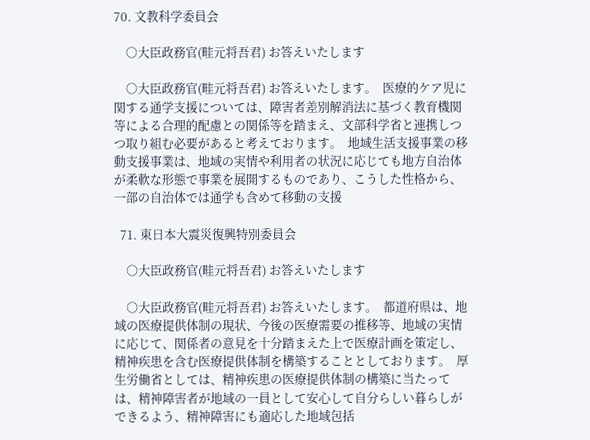70. 文教科学委員会

    ○大臣政務官(畦元将吾君) お答えいたします

    ○大臣政務官(畦元将吾君) お答えいたします。  医療的ケア児に関する通学支援については、障害者差別解消法に基づく教育機関等による合理的配慮との関係等を踏まえ、文部科学省と連携しつつ取り組む必要があると考えております。  地域生活支援事業の移動支援事業は、地域の実情や利用者の状況に応じても地方自治体が柔軟な形態で事業を展開するものであり、こうした性格から、一部の自治体では通学も含めて移動の支援

  71. 東日本大震災復興特別委員会

    ○大臣政務官(畦元将吾君) お答えいたします

    ○大臣政務官(畦元将吾君) お答えいたします。  都道府県は、地域の医療提供体制の現状、今後の医療需要の推移等、地域の実情に応じて、関係者の意見を十分踏まえた上で医療計画を策定し、精神疾患を含む医療提供体制を構築することとしております。  厚生労働省としては、精神疾患の医療提供体制の構築に当たっては、精神障害者が地域の一員として安心して自分らしい暮らしができるよう、精神障害にも適応した地域包括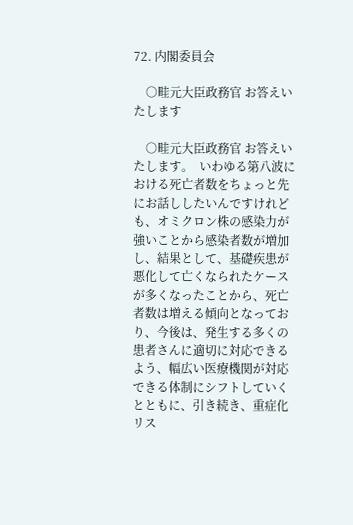72. 内閣委員会

    ○畦元大臣政務官 お答えいたします

    ○畦元大臣政務官 お答えいたします。  いわゆる第八波における死亡者数をちょっと先にお話ししたいんですけれども、オミクロン株の感染力が強いことから感染者数が増加し、結果として、基礎疾患が悪化して亡くなられたケースが多くなったことから、死亡者数は増える傾向となっており、今後は、発生する多くの患者さんに適切に対応できるよう、幅広い医療機関が対応できる体制にシフトしていくとともに、引き続き、重症化リス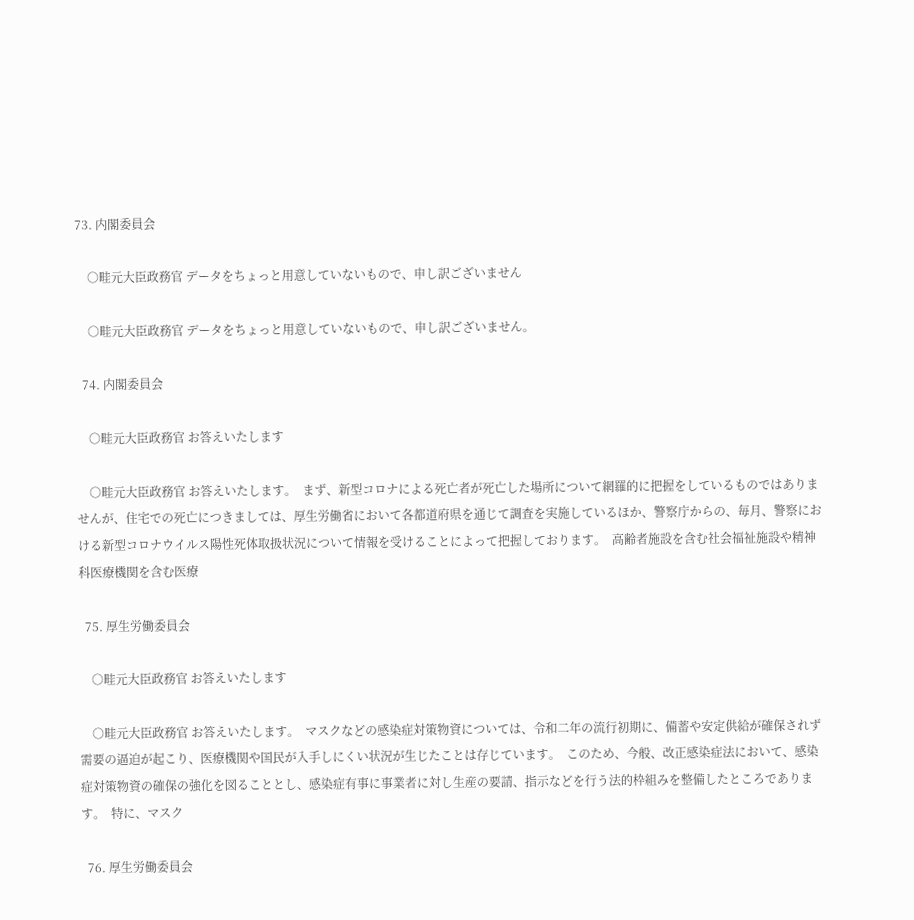73. 内閣委員会

    ○畦元大臣政務官 データをちょっと用意していないもので、申し訳ございません

    ○畦元大臣政務官 データをちょっと用意していないもので、申し訳ございません。

  74. 内閣委員会

    ○畦元大臣政務官 お答えいたします

    ○畦元大臣政務官 お答えいたします。  まず、新型コロナによる死亡者が死亡した場所について網羅的に把握をしているものではありませんが、住宅での死亡につきましては、厚生労働省において各都道府県を通じて調査を実施しているほか、警察庁からの、毎月、警察における新型コロナウイルス陽性死体取扱状況について情報を受けることによって把握しております。  高齢者施設を含む社会福祉施設や精神科医療機関を含む医療

  75. 厚生労働委員会

    ○畦元大臣政務官 お答えいたします

    ○畦元大臣政務官 お答えいたします。  マスクなどの感染症対策物資については、令和二年の流行初期に、備蓄や安定供給が確保されず需要の逼迫が起こり、医療機関や国民が入手しにくい状況が生じたことは存じています。  このため、今般、改正感染症法において、感染症対策物資の確保の強化を図ることとし、感染症有事に事業者に対し生産の要請、指示などを行う法的枠組みを整備したところであります。  特に、マスク

  76. 厚生労働委員会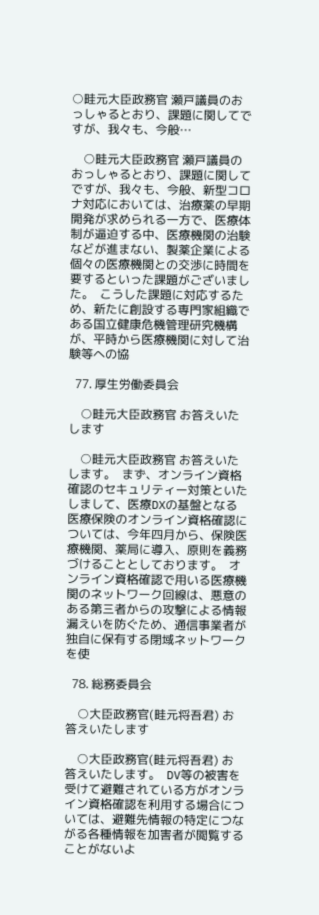○畦元大臣政務官 瀬戸議員のおっしゃるとおり、課題に関してですが、我々も、今般…

    ○畦元大臣政務官 瀬戸議員のおっしゃるとおり、課題に関してですが、我々も、今般、新型コロナ対応においては、治療薬の早期開発が求められる一方で、医療体制が逼迫する中、医療機関の治験などが進まない、製薬企業による個々の医療機関との交渉に時間を要するといった課題がございました。  こうした課題に対応するため、新たに創設する専門家組織である国立健康危機管理研究機構が、平時から医療機関に対して治験等への協

  77. 厚生労働委員会

    ○畦元大臣政務官 お答えいたします

    ○畦元大臣政務官 お答えいたします。  まず、オンライン資格確認のセキュリティー対策といたしまして、医療DXの基盤となる医療保険のオンライン資格確認については、今年四月から、保険医療機関、薬局に導入、原則を義務づけることとしております。  オンライン資格確認で用いる医療機関のネットワーク回線は、悪意のある第三者からの攻撃による情報漏えいを防ぐため、通信事業者が独自に保有する閉域ネットワークを使

  78. 総務委員会

    ○大臣政務官(畦元将吾君) お答えいたします

    ○大臣政務官(畦元将吾君) お答えいたします。  DV等の被害を受けて避難されている方がオンライン資格確認を利用する場合については、避難先情報の特定につながる各種情報を加害者が閲覧することがないよ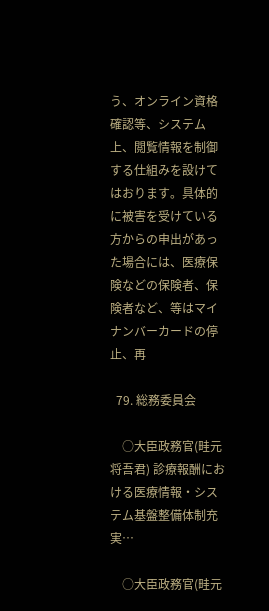う、オンライン資格確認等、システム上、閲覧情報を制御する仕組みを設けてはおります。具体的に被害を受けている方からの申出があった場合には、医療保険などの保険者、保険者など、等はマイナンバーカードの停止、再

  79. 総務委員会

    ○大臣政務官(畦元将吾君) 診療報酬における医療情報・システム基盤整備体制充実…

    ○大臣政務官(畦元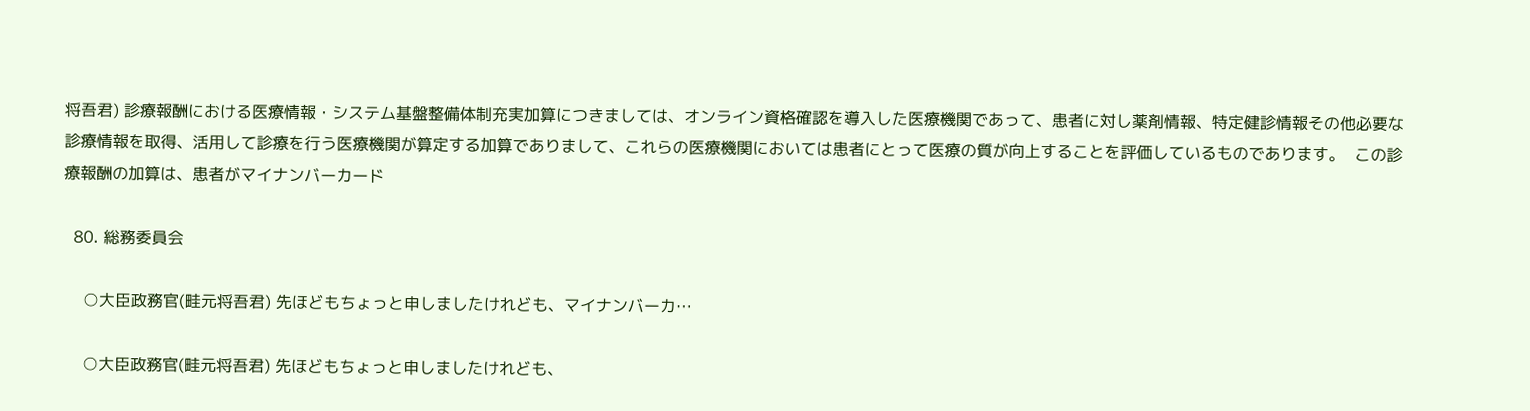将吾君) 診療報酬における医療情報・システム基盤整備体制充実加算につきましては、オンライン資格確認を導入した医療機関であって、患者に対し薬剤情報、特定健診情報その他必要な診療情報を取得、活用して診療を行う医療機関が算定する加算でありまして、これらの医療機関においては患者にとって医療の質が向上することを評価しているものであります。  この診療報酬の加算は、患者がマイナンバーカード

  80. 総務委員会

    ○大臣政務官(畦元将吾君) 先ほどもちょっと申しましたけれども、マイナンバーカ…

    ○大臣政務官(畦元将吾君) 先ほどもちょっと申しましたけれども、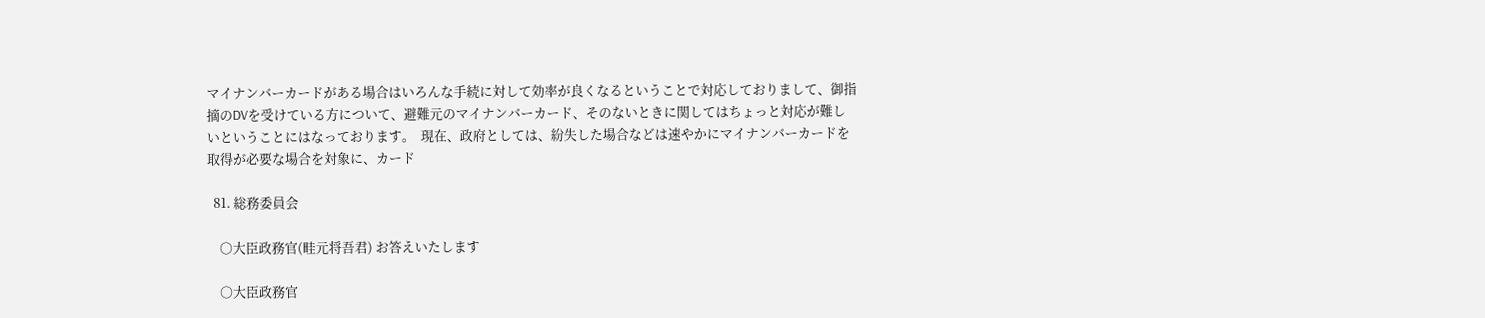マイナンバーカードがある場合はいろんな手続に対して効率が良くなるということで対応しておりまして、御指摘のDVを受けている方について、避難元のマイナンバーカード、そのないときに関してはちょっと対応が難しいということにはなっております。  現在、政府としては、紛失した場合などは速やかにマイナンバーカードを取得が必要な場合を対象に、カード

  81. 総務委員会

    ○大臣政務官(畦元将吾君) お答えいたします

    ○大臣政務官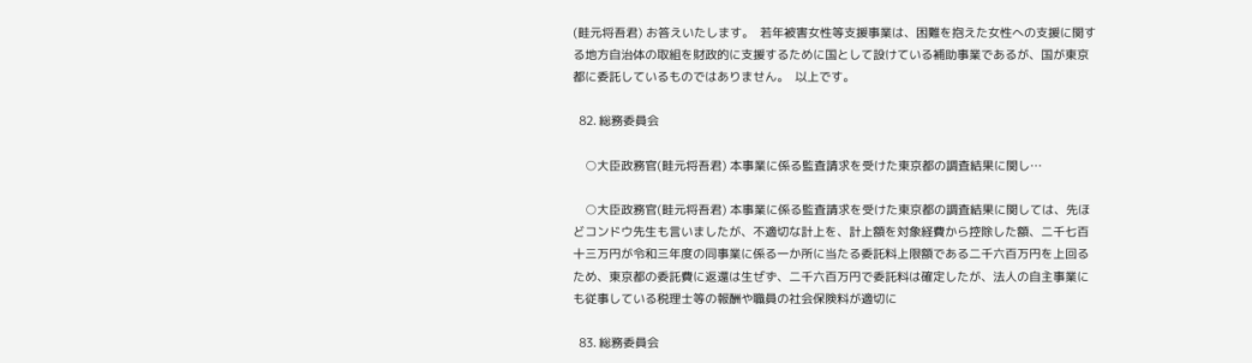(畦元将吾君) お答えいたします。  若年被害女性等支援事業は、困難を抱えた女性への支援に関する地方自治体の取組を財政的に支援するために国として設けている補助事業であるが、国が東京都に委託しているものではありません。  以上です。

  82. 総務委員会

    ○大臣政務官(畦元将吾君) 本事業に係る監査請求を受けた東京都の調査結果に関し…

    ○大臣政務官(畦元将吾君) 本事業に係る監査請求を受けた東京都の調査結果に関しては、先ほどコンドウ先生も言いましたが、不適切な計上を、計上額を対象経費から控除した額、二千七百十三万円が令和三年度の同事業に係る一か所に当たる委託料上限額である二千六百万円を上回るため、東京都の委託費に返還は生ぜず、二千六百万円で委託料は確定したが、法人の自主事業にも従事している税理士等の報酬や職員の社会保険料が適切に

  83. 総務委員会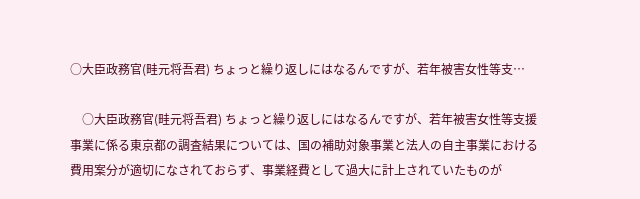○大臣政務官(畦元将吾君) ちょっと繰り返しにはなるんですが、若年被害女性等支…

    ○大臣政務官(畦元将吾君) ちょっと繰り返しにはなるんですが、若年被害女性等支援事業に係る東京都の調査結果については、国の補助対象事業と法人の自主事業における費用案分が適切になされておらず、事業経費として過大に計上されていたものが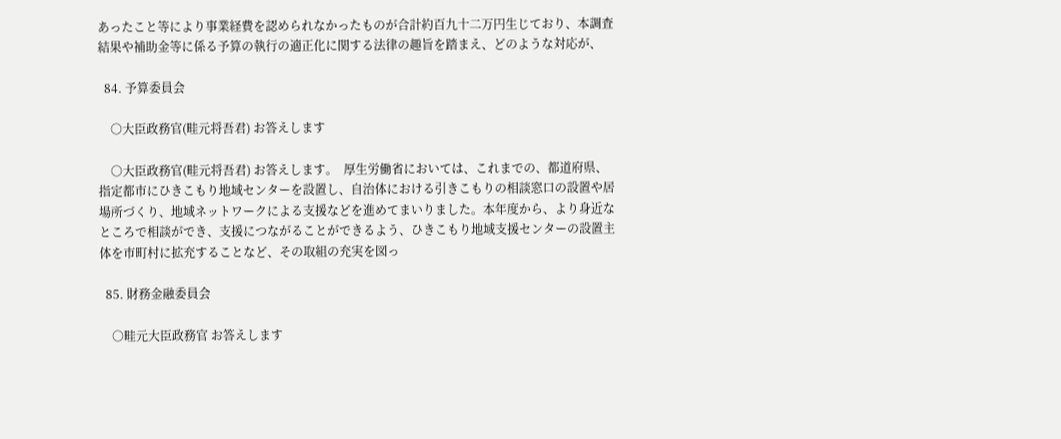あったこと等により事業経費を認められなかったものが合計約百九十二万円生じており、本調査結果や補助金等に係る予算の執行の適正化に関する法律の趣旨を踏まえ、どのような対応が、

  84. 予算委員会

    ○大臣政務官(畦元将吾君) お答えします

    ○大臣政務官(畦元将吾君) お答えします。  厚生労働省においては、これまでの、都道府県、指定都市にひきこもり地域センターを設置し、自治体における引きこもりの相談窓口の設置や居場所づくり、地域ネットワークによる支援などを進めてまいりました。本年度から、より身近なところで相談ができ、支援につながることができるよう、ひきこもり地域支援センターの設置主体を市町村に拡充することなど、その取組の充実を図っ

  85. 財務金融委員会

    ○畦元大臣政務官 お答えします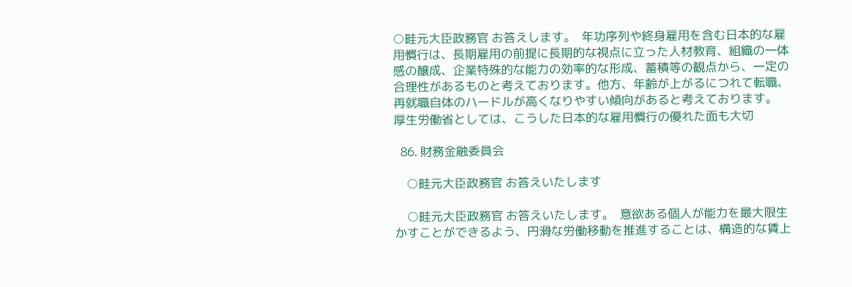○畦元大臣政務官 お答えします。  年功序列や終身雇用を含む日本的な雇用慣行は、長期雇用の前提に長期的な視点に立った人材教育、組織の一体感の醸成、企業特殊的な能力の効率的な形成、蓄積等の観点から、一定の合理性があるものと考えております。他方、年齢が上がるにつれて転職、再就職自体のハードルが高くなりやすい傾向があると考えております。  厚生労働省としては、こうした日本的な雇用慣行の優れた面も大切

  86. 財務金融委員会

    ○畦元大臣政務官 お答えいたします

    ○畦元大臣政務官 お答えいたします。  意欲ある個人が能力を最大限生かすことができるよう、円滑な労働移動を推進することは、構造的な賃上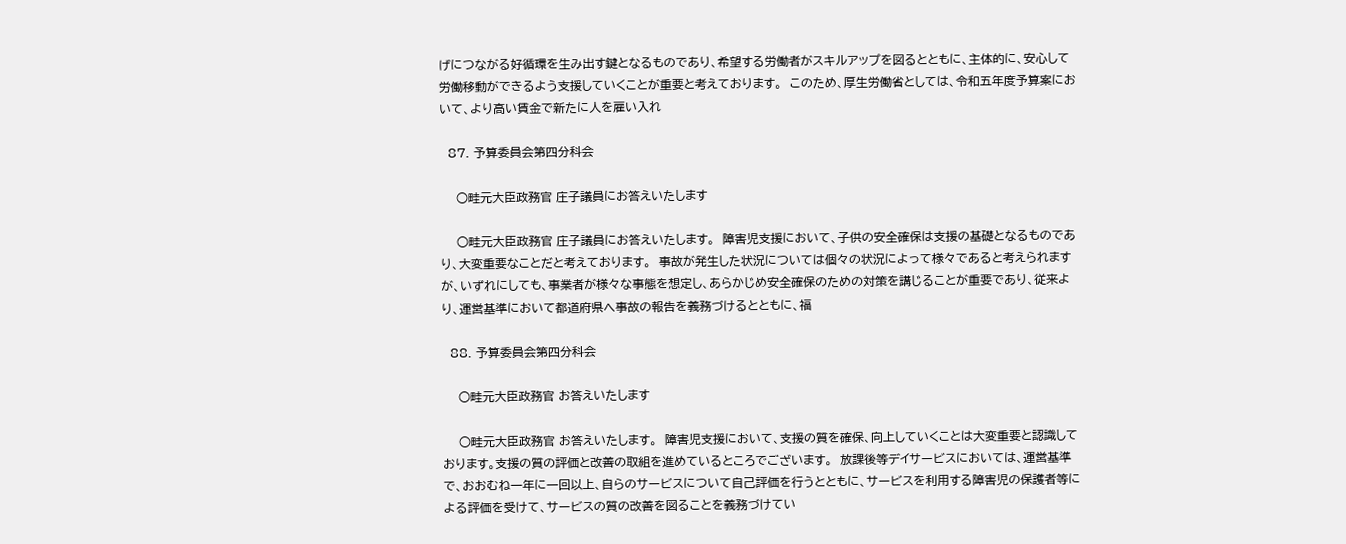げにつながる好循環を生み出す鍵となるものであり、希望する労働者がスキルアップを図るとともに、主体的に、安心して労働移動ができるよう支援していくことが重要と考えております。  このため、厚生労働省としては、令和五年度予算案において、より高い賃金で新たに人を雇い入れ

  87. 予算委員会第四分科会

    ○畦元大臣政務官 庄子議員にお答えいたします

    ○畦元大臣政務官 庄子議員にお答えいたします。  障害児支援において、子供の安全確保は支援の基礎となるものであり、大変重要なことだと考えております。  事故が発生した状況については個々の状況によって様々であると考えられますが、いずれにしても、事業者が様々な事態を想定し、あらかじめ安全確保のための対策を講じることが重要であり、従来より、運営基準において都道府県へ事故の報告を義務づけるとともに、福

  88. 予算委員会第四分科会

    ○畦元大臣政務官 お答えいたします

    ○畦元大臣政務官 お答えいたします。  障害児支援において、支援の質を確保、向上していくことは大変重要と認識しております。支援の質の評価と改善の取組を進めているところでございます。  放課後等デイサービスにおいては、運営基準で、おおむね一年に一回以上、自らのサービスについて自己評価を行うとともに、サービスを利用する障害児の保護者等による評価を受けて、サービスの質の改善を図ることを義務づけてい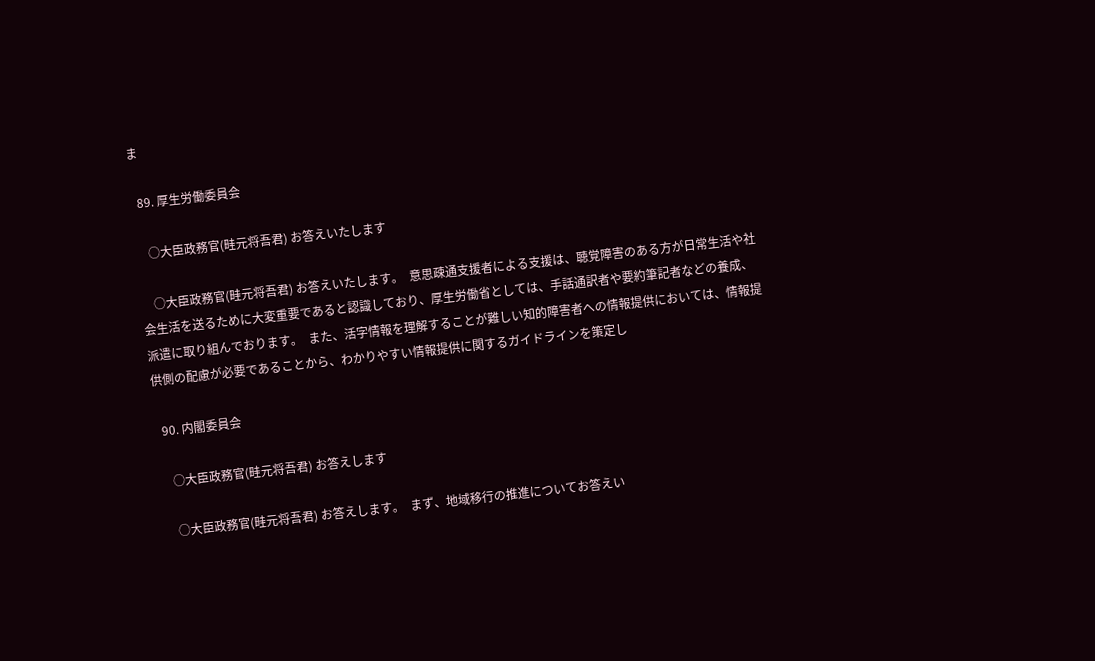ま

  89. 厚生労働委員会

    ○大臣政務官(畦元将吾君) お答えいたします

    ○大臣政務官(畦元将吾君) お答えいたします。  意思疎通支援者による支援は、聴覚障害のある方が日常生活や社会生活を送るために大変重要であると認識しており、厚生労働省としては、手話通訳者や要約筆記者などの養成、派遣に取り組んでおります。  また、活字情報を理解することが難しい知的障害者への情報提供においては、情報提供側の配慮が必要であることから、わかりやすい情報提供に関するガイドラインを策定し

  90. 内閣委員会

    ○大臣政務官(畦元将吾君) お答えします

    ○大臣政務官(畦元将吾君) お答えします。  まず、地域移行の推進についてお答えい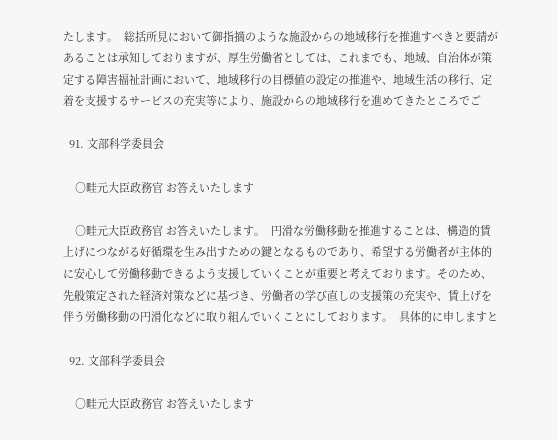たします。  総括所見において御指摘のような施設からの地域移行を推進すべきと要請があることは承知しておりますが、厚生労働省としては、これまでも、地域、自治体が策定する障害福祉計画において、地域移行の目標値の設定の推進や、地域生活の移行、定着を支援するサービスの充実等により、施設からの地域移行を進めてきたところでご

  91. 文部科学委員会

    ○畦元大臣政務官 お答えいたします

    ○畦元大臣政務官 お答えいたします。  円滑な労働移動を推進することは、構造的賃上げにつながる好循環を生み出すための鍵となるものであり、希望する労働者が主体的に安心して労働移動できるよう支援していくことが重要と考えております。そのため、先般策定された経済対策などに基づき、労働者の学び直しの支援策の充実や、賃上げを伴う労働移動の円滑化などに取り組んでいくことにしております。  具体的に申しますと

  92. 文部科学委員会

    ○畦元大臣政務官 お答えいたします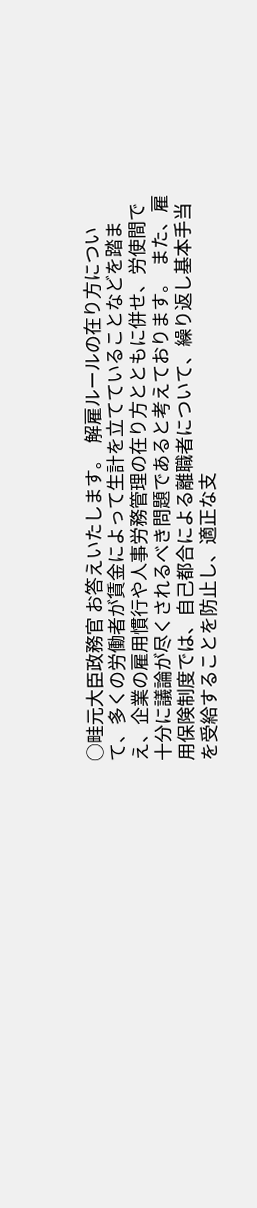○畦元大臣政務官 お答えいたします。  解雇ルールの在り方について、多くの労働者が賃金によって生計を立てていることなどを踏まえ、企業の雇用慣行や人事労務管理の在り方とともに併せ、労使間で十分に議論が尽くされるべき問題であると考えております。  また、雇用保険制度では、自己都合による離職者について、繰り返し基本手当を受給することを防止し、適正な支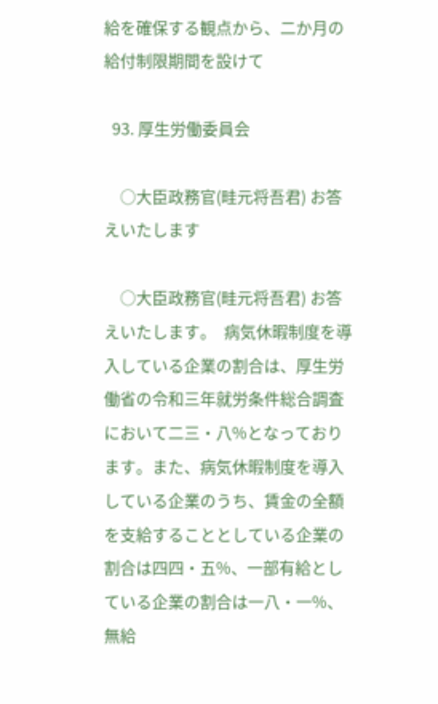給を確保する観点から、二か月の給付制限期間を設けて

  93. 厚生労働委員会

    ○大臣政務官(畦元将吾君) お答えいたします

    ○大臣政務官(畦元将吾君) お答えいたします。  病気休暇制度を導入している企業の割合は、厚生労働省の令和三年就労条件総合調査において二三・八%となっております。また、病気休暇制度を導入している企業のうち、賃金の全額を支給することとしている企業の割合は四四・五%、一部有給としている企業の割合は一八・一%、無給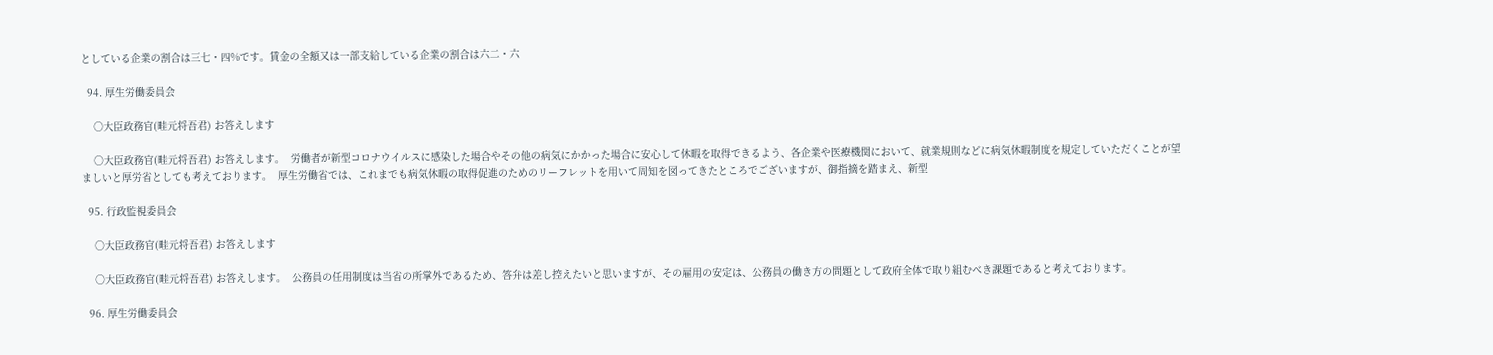としている企業の割合は三七・四%です。賃金の全額又は一部支給している企業の割合は六二・六

  94. 厚生労働委員会

    ○大臣政務官(畦元将吾君) お答えします

    ○大臣政務官(畦元将吾君) お答えします。  労働者が新型コロナウイルスに感染した場合やその他の病気にかかった場合に安心して休暇を取得できるよう、各企業や医療機関において、就業規則などに病気休暇制度を規定していただくことが望ましいと厚労省としても考えております。  厚生労働省では、これまでも病気休暇の取得促進のためのリーフレットを用いて周知を図ってきたところでございますが、御指摘を踏まえ、新型

  95. 行政監視委員会

    ○大臣政務官(畦元将吾君) お答えします

    ○大臣政務官(畦元将吾君) お答えします。  公務員の任用制度は当省の所掌外であるため、答弁は差し控えたいと思いますが、その雇用の安定は、公務員の働き方の問題として政府全体で取り組むべき課題であると考えております。

  96. 厚生労働委員会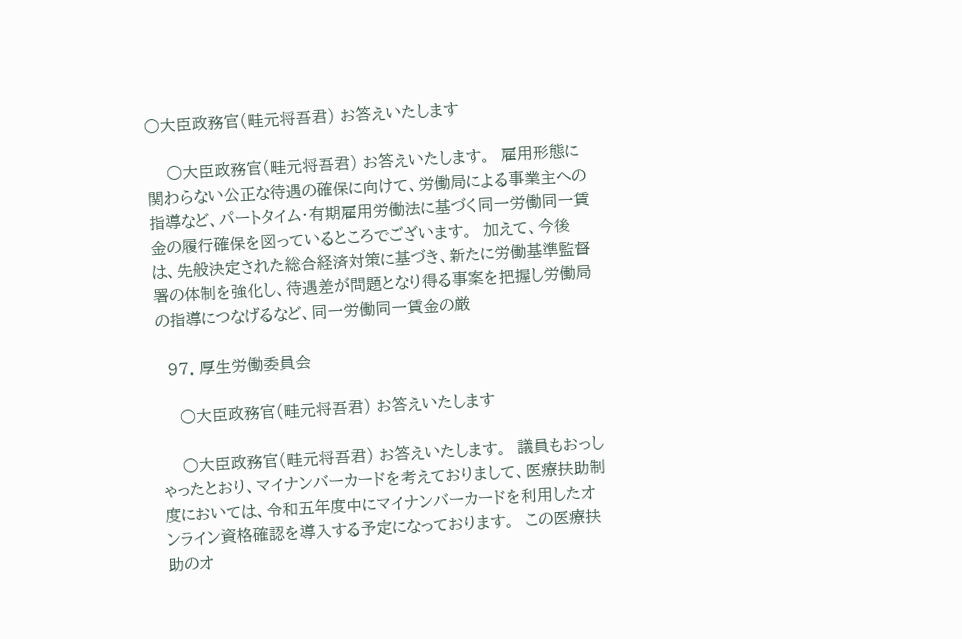○大臣政務官(畦元将吾君) お答えいたします

    ○大臣政務官(畦元将吾君) お答えいたします。  雇用形態に関わらない公正な待遇の確保に向けて、労働局による事業主への指導など、パートタイム・有期雇用労働法に基づく同一労働同一賃金の履行確保を図っているところでございます。  加えて、今後は、先般決定された総合経済対策に基づき、新たに労働基準監督署の体制を強化し、待遇差が問題となり得る事案を把握し労働局の指導につなげるなど、同一労働同一賃金の厳

  97. 厚生労働委員会

    ○大臣政務官(畦元将吾君) お答えいたします

    ○大臣政務官(畦元将吾君) お答えいたします。  議員もおっしゃったとおり、マイナンバーカードを考えておりまして、医療扶助制度においては、令和五年度中にマイナンバーカードを利用したオンライン資格確認を導入する予定になっております。  この医療扶助のオ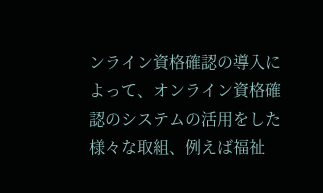ンライン資格確認の導入によって、オンライン資格確認のシステムの活用をした様々な取組、例えば福祉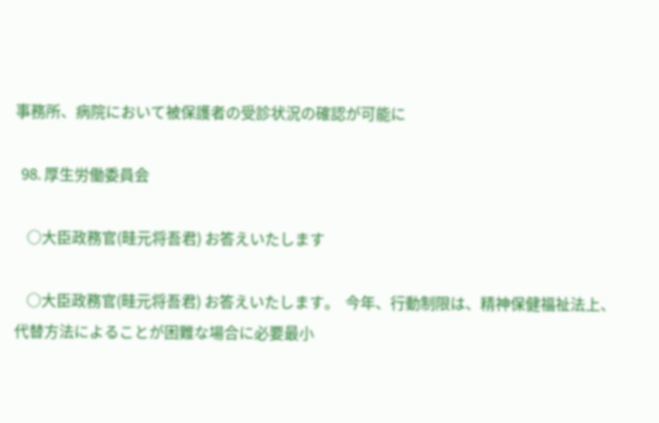事務所、病院において被保護者の受診状況の確認が可能に

  98. 厚生労働委員会

    ○大臣政務官(畦元将吾君) お答えいたします

    ○大臣政務官(畦元将吾君) お答えいたします。  今年、行動制限は、精神保健福祉法上、代替方法によることが困難な場合に必要最小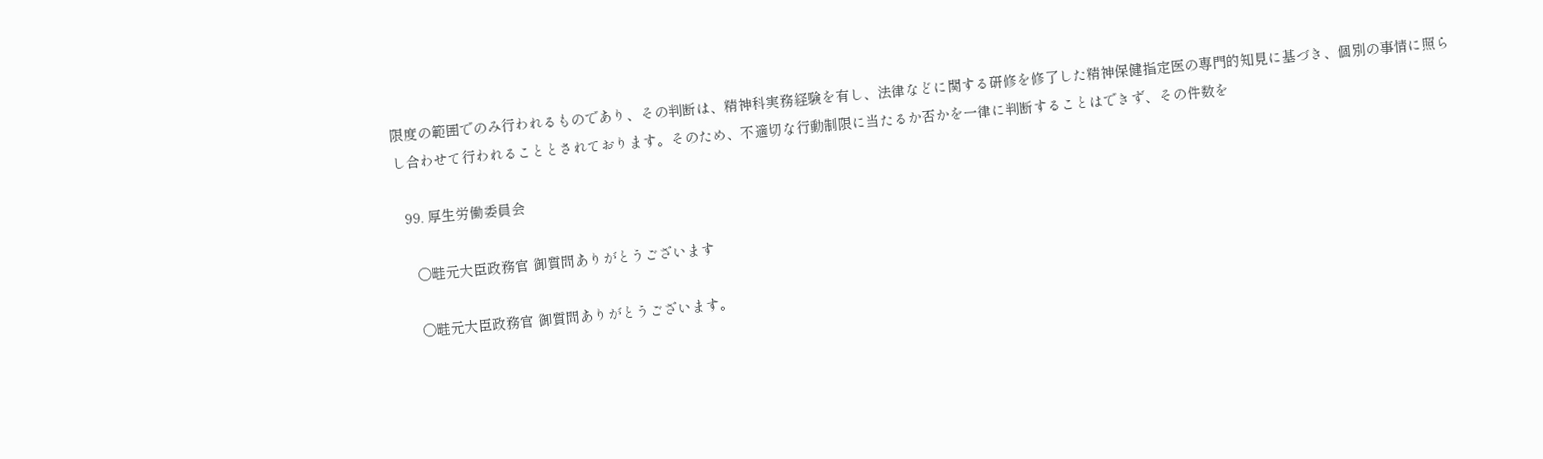限度の範囲でのみ行われるものであり、その判断は、精神科実務経験を有し、法律などに関する研修を修了した精神保健指定医の専門的知見に基づき、個別の事情に照らし合わせて行われることとされております。そのため、不適切な行動制限に当たるか否かを一律に判断することはできず、その件数を

  99. 厚生労働委員会

    ○畦元大臣政務官 御質問ありがとうございます

    ○畦元大臣政務官 御質問ありがとうございます。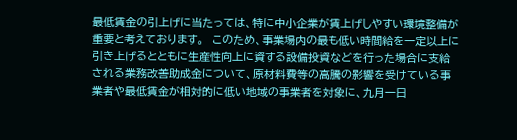最低賃金の引上げに当たっては、特に中小企業が賃上げしやすい環境整備が重要と考えております。  このため、事業場内の最も低い時間給を一定以上に引き上げるとともに生産性向上に資する設備投資などを行った場合に支給される業務改善助成金について、原材料費等の高騰の影響を受けている事業者や最低賃金が相対的に低い地域の事業者を対象に、九月一日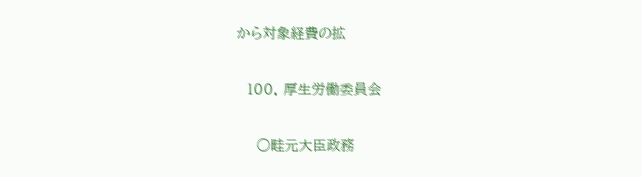から対象経費の拡

  100. 厚生労働委員会

    ○畦元大臣政務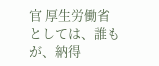官 厚生労働省としては、誰もが、納得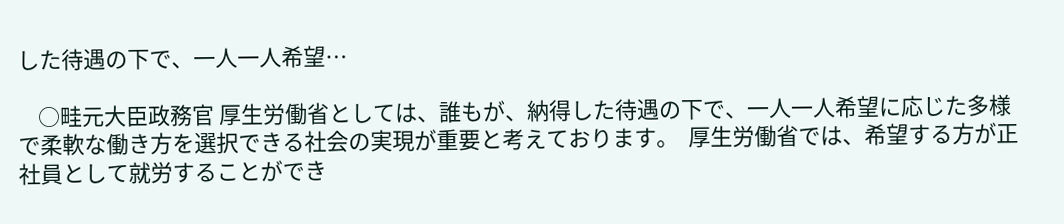した待遇の下で、一人一人希望…

    ○畦元大臣政務官 厚生労働省としては、誰もが、納得した待遇の下で、一人一人希望に応じた多様で柔軟な働き方を選択できる社会の実現が重要と考えております。  厚生労働省では、希望する方が正社員として就労することができ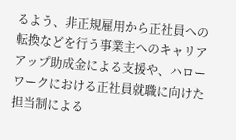るよう、非正規雇用から正社員への転換などを行う事業主へのキャリアアップ助成金による支援や、ハローワークにおける正社員就職に向けた担当制による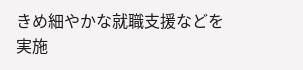きめ細やかな就職支援などを実施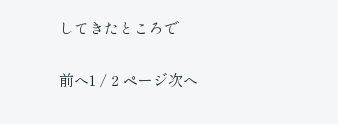してきたところで

前へ1 / 2 ページ次へ